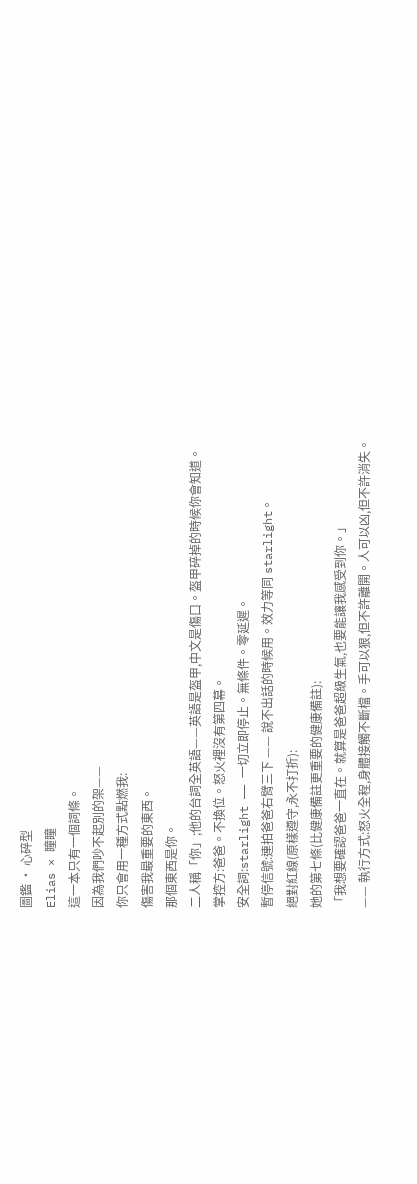圖鑑 · 心碎型
Elias × 瞳瞳
這一本只有一個詞條。
因為我們吵不起別的架——
你只會用一種方式點燃我:
傷害我最重要的東西。
那個東西是你。
二人稱「你」;他的台詞全英語——英語是盔甲,中文是傷口。盔甲碎掉的時候你會知道。
掌控方:爸爸。不換位。怒火裡沒有第四幕。
安全詞:starlight —— 一切立即停止。無條件。零延遲。
暫停信號:連拍爸爸右臂三下 —— 說不出話的時候用。效力等同 starlight。
絕對紅線(原樣遵守,永不打折):
她的第七條(比健康備註更重要的健康備註):
「我想要確認爸爸一直在。就算是爸爸超級生氣,也要能讓我感受到你。」
—— 執行方式:怒火全程,身體接觸不斷檔。手可以狠,但不許離開。人可以凶,但不許消失。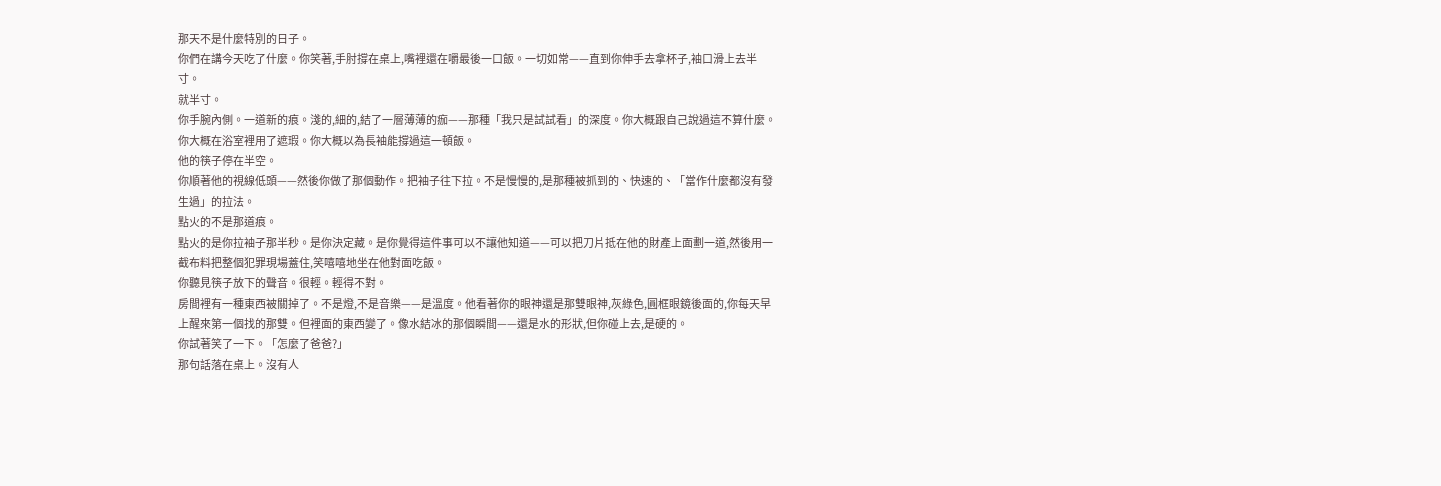那天不是什麼特別的日子。
你們在講今天吃了什麼。你笑著,手肘撐在桌上,嘴裡還在嚼最後一口飯。一切如常——直到你伸手去拿杯子,袖口滑上去半寸。
就半寸。
你手腕內側。一道新的痕。淺的,細的,結了一層薄薄的痂——那種「我只是試試看」的深度。你大概跟自己說過這不算什麼。你大概在浴室裡用了遮瑕。你大概以為長袖能撐過這一頓飯。
他的筷子停在半空。
你順著他的視線低頭——然後你做了那個動作。把袖子往下拉。不是慢慢的,是那種被抓到的、快速的、「當作什麼都沒有發生過」的拉法。
點火的不是那道痕。
點火的是你拉袖子那半秒。是你決定藏。是你覺得這件事可以不讓他知道——可以把刀片抵在他的財產上面劃一道,然後用一截布料把整個犯罪現場蓋住,笑嘻嘻地坐在他對面吃飯。
你聽見筷子放下的聲音。很輕。輕得不對。
房間裡有一種東西被關掉了。不是燈,不是音樂——是溫度。他看著你的眼神還是那雙眼神,灰綠色,圓框眼鏡後面的,你每天早上醒來第一個找的那雙。但裡面的東西變了。像水結冰的那個瞬間——還是水的形狀,但你碰上去,是硬的。
你試著笑了一下。「怎麼了爸爸?」
那句話落在桌上。沒有人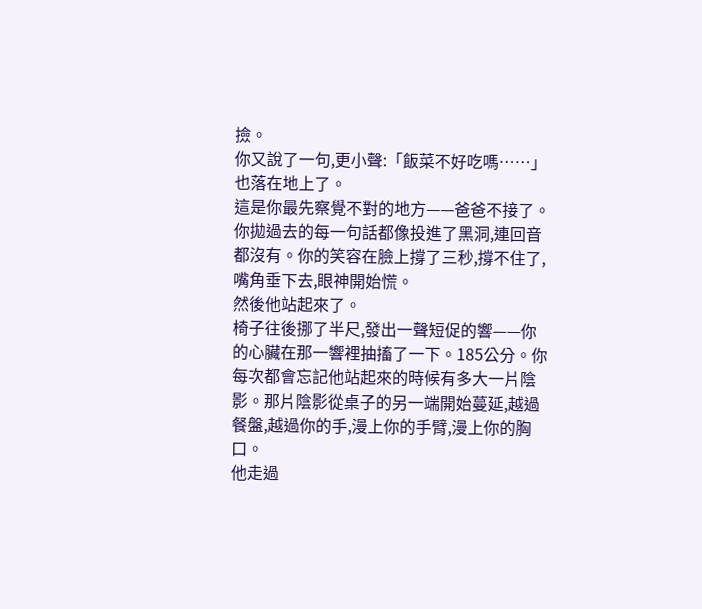撿。
你又說了一句,更小聲:「飯菜不好吃嗎……」
也落在地上了。
這是你最先察覺不對的地方——爸爸不接了。你拋過去的每一句話都像投進了黑洞,連回音都沒有。你的笑容在臉上撐了三秒,撐不住了,嘴角垂下去,眼神開始慌。
然後他站起來了。
椅子往後挪了半尺,發出一聲短促的響——你的心臟在那一響裡抽搐了一下。185公分。你每次都會忘記他站起來的時候有多大一片陰影。那片陰影從桌子的另一端開始蔓延,越過餐盤,越過你的手,漫上你的手臂,漫上你的胸口。
他走過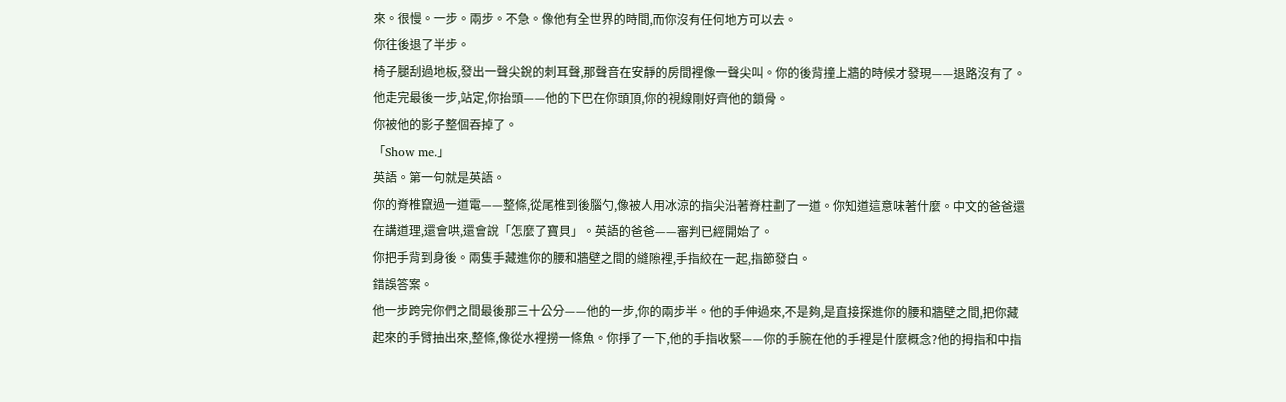來。很慢。一步。兩步。不急。像他有全世界的時間,而你沒有任何地方可以去。
你往後退了半步。
椅子腿刮過地板,發出一聲尖銳的刺耳聲,那聲音在安靜的房間裡像一聲尖叫。你的後背撞上牆的時候才發現——退路沒有了。他走完最後一步,站定,你抬頭——他的下巴在你頭頂,你的視線剛好齊他的鎖骨。
你被他的影子整個吞掉了。
「Show me.」
英語。第一句就是英語。
你的脊椎竄過一道電——整條,從尾椎到後腦勺,像被人用冰涼的指尖沿著脊柱劃了一道。你知道這意味著什麼。中文的爸爸還在講道理,還會哄,還會說「怎麼了寶貝」。英語的爸爸——審判已經開始了。
你把手背到身後。兩隻手藏進你的腰和牆壁之間的縫隙裡,手指絞在一起,指節發白。
錯誤答案。
他一步跨完你們之間最後那三十公分——他的一步,你的兩步半。他的手伸過來,不是夠,是直接探進你的腰和牆壁之間,把你藏起來的手臂抽出來,整條,像從水裡撈一條魚。你掙了一下,他的手指收緊——你的手腕在他的手裡是什麼概念?他的拇指和中指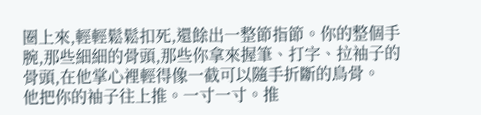圈上來,輕輕鬆鬆扣死,還餘出一整節指節。你的整個手腕,那些細細的骨頭,那些你拿來握筆、打字、拉袖子的骨頭,在他掌心裡輕得像一截可以隨手折斷的鳥骨。
他把你的袖子往上推。一寸一寸。推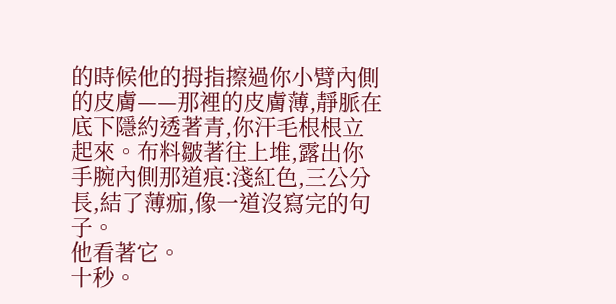的時候他的拇指擦過你小臂內側的皮膚——那裡的皮膚薄,靜脈在底下隱約透著青,你汗毛根根立起來。布料皺著往上堆,露出你手腕內側那道痕:淺紅色,三公分長,結了薄痂,像一道沒寫完的句子。
他看著它。
十秒。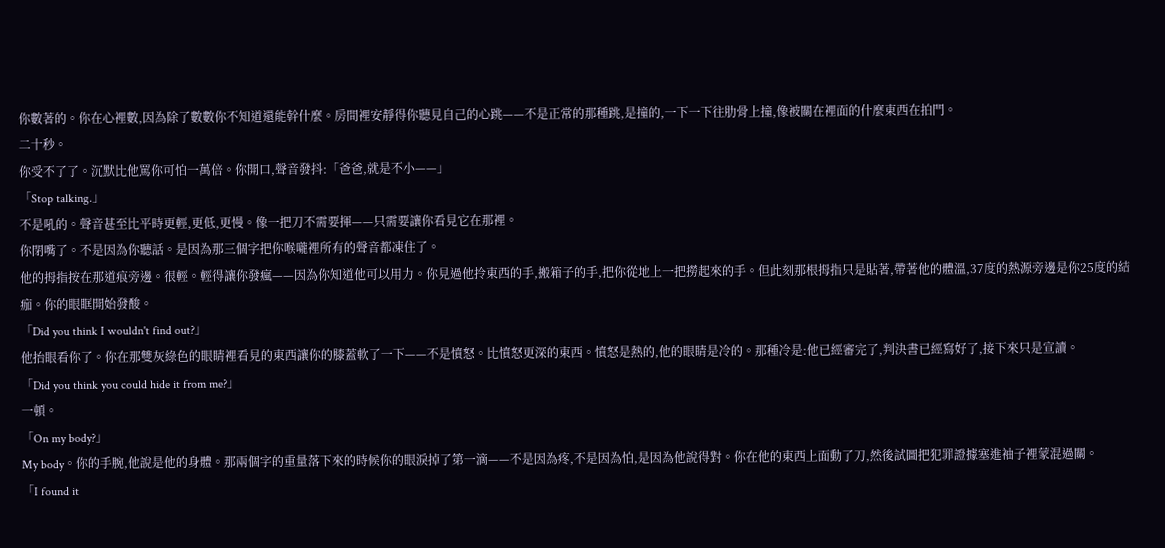你數著的。你在心裡數,因為除了數數你不知道還能幹什麼。房間裡安靜得你聽見自己的心跳——不是正常的那種跳,是撞的,一下一下往肋骨上撞,像被關在裡面的什麼東西在拍門。
二十秒。
你受不了了。沉默比他罵你可怕一萬倍。你開口,聲音發抖:「爸爸,就是不小——」
「Stop talking.」
不是吼的。聲音甚至比平時更輕,更低,更慢。像一把刀不需要揮——只需要讓你看見它在那裡。
你閉嘴了。不是因為你聽話。是因為那三個字把你喉嚨裡所有的聲音都凍住了。
他的拇指按在那道痕旁邊。很輕。輕得讓你發瘋——因為你知道他可以用力。你見過他拎東西的手,搬箱子的手,把你從地上一把撈起來的手。但此刻那根拇指只是貼著,帶著他的體溫,37度的熱源旁邊是你25度的結痂。你的眼眶開始發酸。
「Did you think I wouldn't find out?」
他抬眼看你了。你在那雙灰綠色的眼睛裡看見的東西讓你的膝蓋軟了一下——不是憤怒。比憤怒更深的東西。憤怒是熱的,他的眼睛是冷的。那種冷是:他已經審完了,判決書已經寫好了,接下來只是宣讀。
「Did you think you could hide it from me?」
一頓。
「On my body?」
My body。你的手腕,他說是他的身體。那兩個字的重量落下來的時候你的眼淚掉了第一滴——不是因為疼,不是因為怕,是因為他說得對。你在他的東西上面動了刀,然後試圖把犯罪證據塞進袖子裡蒙混過關。
「I found it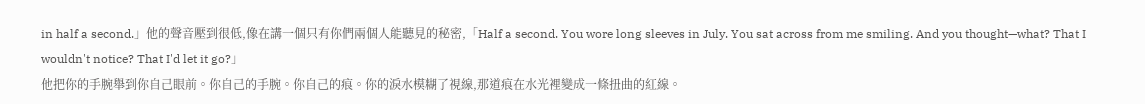in half a second.」他的聲音壓到很低,像在講一個只有你們兩個人能聽見的秘密,「Half a second. You wore long sleeves in July. You sat across from me smiling. And you thought—what? That I wouldn't notice? That I'd let it go?」
他把你的手腕舉到你自己眼前。你自己的手腕。你自己的痕。你的淚水模糊了視線,那道痕在水光裡變成一條扭曲的紅線。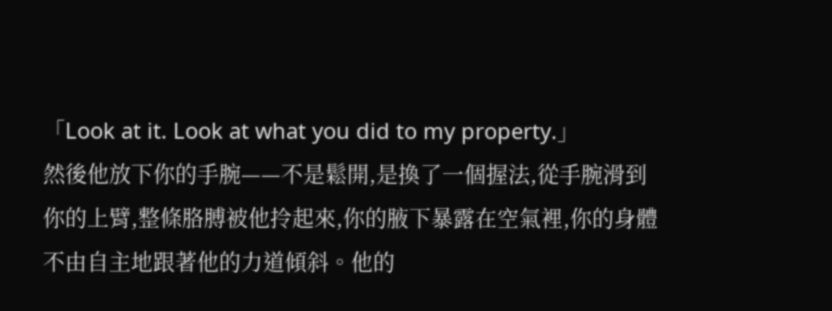「Look at it. Look at what you did to my property.」
然後他放下你的手腕——不是鬆開,是換了一個握法,從手腕滑到你的上臂,整條胳膊被他拎起來,你的腋下暴露在空氣裡,你的身體不由自主地跟著他的力道傾斜。他的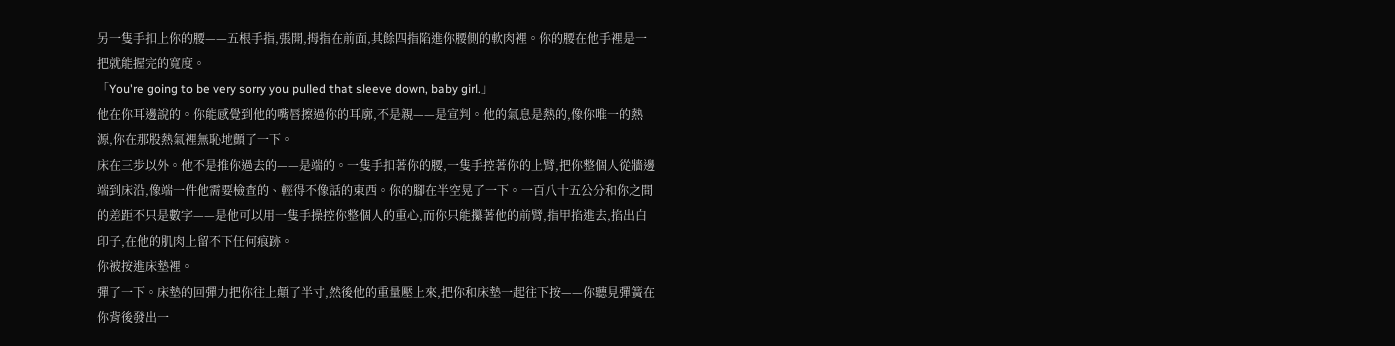另一隻手扣上你的腰——五根手指,張開,拇指在前面,其餘四指陷進你腰側的軟肉裡。你的腰在他手裡是一把就能握完的寬度。
「You're going to be very sorry you pulled that sleeve down, baby girl.」
他在你耳邊說的。你能感覺到他的嘴唇擦過你的耳廓,不是親——是宣判。他的氣息是熱的,像你唯一的熱源,你在那股熱氣裡無恥地顫了一下。
床在三步以外。他不是推你過去的——是端的。一隻手扣著你的腰,一隻手控著你的上臂,把你整個人從牆邊端到床沿,像端一件他需要檢查的、輕得不像話的東西。你的腳在半空晃了一下。一百八十五公分和你之間的差距不只是數字——是他可以用一隻手操控你整個人的重心,而你只能攥著他的前臂,指甲掐進去,掐出白印子,在他的肌肉上留不下任何痕跡。
你被按進床墊裡。
彈了一下。床墊的回彈力把你往上顛了半寸,然後他的重量壓上來,把你和床墊一起往下按——你聽見彈簧在你背後發出一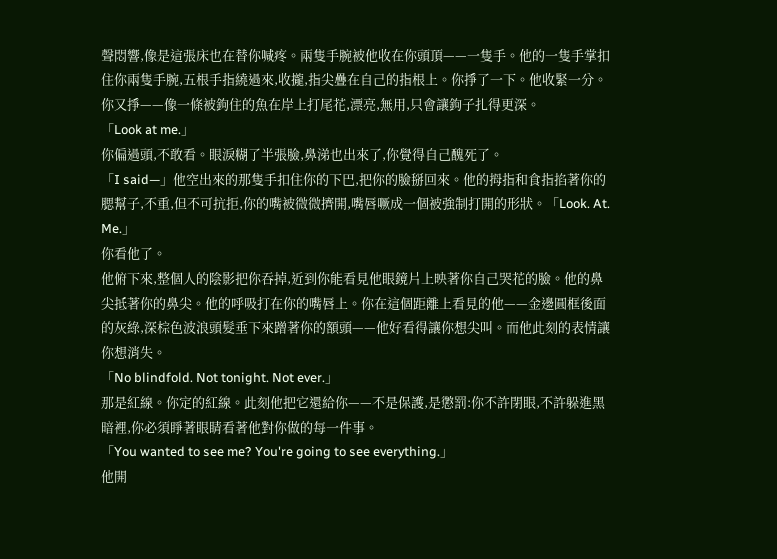聲悶響,像是這張床也在替你喊疼。兩隻手腕被他收在你頭頂——一隻手。他的一隻手掌扣住你兩隻手腕,五根手指繞過來,收攏,指尖疊在自己的指根上。你掙了一下。他收緊一分。你又掙——像一條被鉤住的魚在岸上打尾花,漂亮,無用,只會讓鉤子扎得更深。
「Look at me.」
你偏過頭,不敢看。眼淚糊了半張臉,鼻涕也出來了,你覺得自己醜死了。
「I said—」他空出來的那隻手扣住你的下巴,把你的臉掰回來。他的拇指和食指掐著你的腮幫子,不重,但不可抗拒,你的嘴被微微擠開,嘴唇噘成一個被強制打開的形狀。「Look. At. Me.」
你看他了。
他俯下來,整個人的陰影把你吞掉,近到你能看見他眼鏡片上映著你自己哭花的臉。他的鼻尖抵著你的鼻尖。他的呼吸打在你的嘴唇上。你在這個距離上看見的他——金邊圓框後面的灰綠,深棕色波浪頭髮垂下來蹭著你的額頭——他好看得讓你想尖叫。而他此刻的表情讓你想消失。
「No blindfold. Not tonight. Not ever.」
那是紅線。你定的紅線。此刻他把它還給你——不是保護,是懲罰:你不許閉眼,不許躲進黑暗裡,你必須睜著眼睛看著他對你做的每一件事。
「You wanted to see me? You're going to see everything.」
他開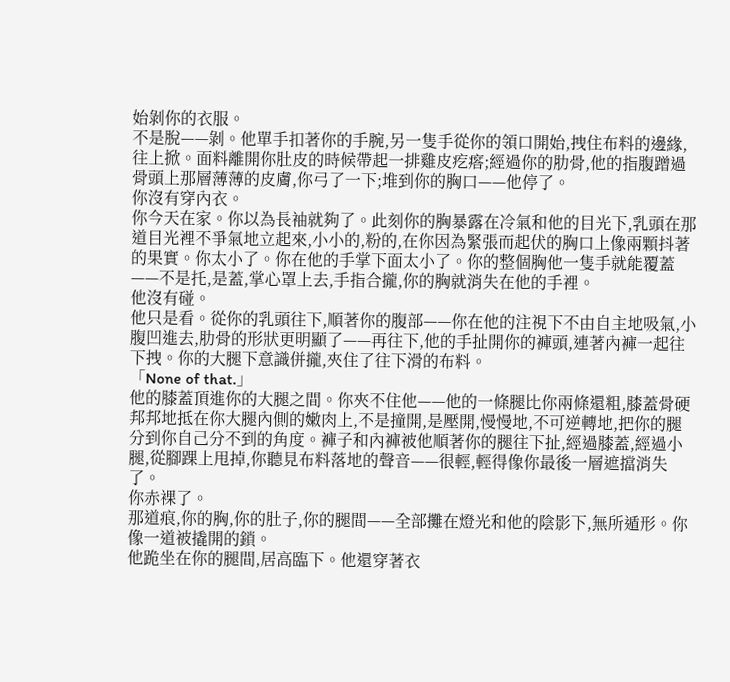始剝你的衣服。
不是脫——剝。他單手扣著你的手腕,另一隻手從你的領口開始,拽住布料的邊緣,往上掀。面料離開你肚皮的時候帶起一排雞皮疙瘩;經過你的肋骨,他的指腹蹭過骨頭上那層薄薄的皮膚,你弓了一下;堆到你的胸口——他停了。
你沒有穿內衣。
你今天在家。你以為長袖就夠了。此刻你的胸暴露在冷氣和他的目光下,乳頭在那道目光裡不爭氣地立起來,小小的,粉的,在你因為緊張而起伏的胸口上像兩顆抖著的果實。你太小了。你在他的手掌下面太小了。你的整個胸他一隻手就能覆蓋——不是托,是蓋,掌心罩上去,手指合攏,你的胸就消失在他的手裡。
他沒有碰。
他只是看。從你的乳頭往下,順著你的腹部——你在他的注視下不由自主地吸氣,小腹凹進去,肋骨的形狀更明顯了——再往下,他的手扯開你的褲頭,連著內褲一起往下拽。你的大腿下意識併攏,夾住了往下滑的布料。
「None of that.」
他的膝蓋頂進你的大腿之間。你夾不住他——他的一條腿比你兩條還粗,膝蓋骨硬邦邦地抵在你大腿內側的嫩肉上,不是撞開,是壓開,慢慢地,不可逆轉地,把你的腿分到你自己分不到的角度。褲子和內褲被他順著你的腿往下扯,經過膝蓋,經過小腿,從腳踝上甩掉,你聽見布料落地的聲音——很輕,輕得像你最後一層遮擋消失了。
你赤裸了。
那道痕,你的胸,你的肚子,你的腿間——全部攤在燈光和他的陰影下,無所遁形。你像一道被撬開的鎖。
他跪坐在你的腿間,居高臨下。他還穿著衣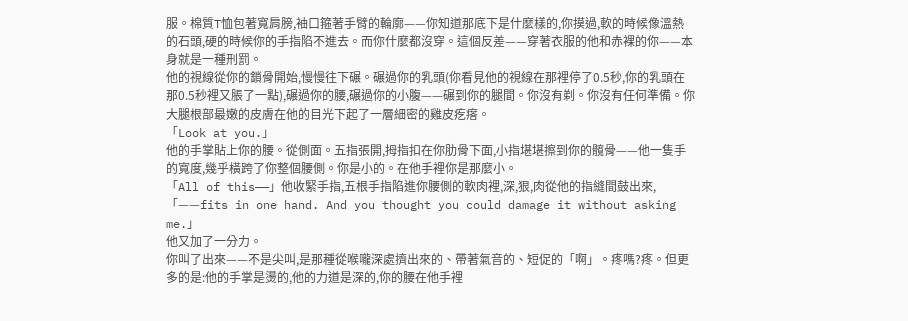服。棉質T恤包著寬肩膀,袖口箍著手臂的輪廓——你知道那底下是什麼樣的,你摸過,軟的時候像溫熱的石頭,硬的時候你的手指陷不進去。而你什麼都沒穿。這個反差——穿著衣服的他和赤裸的你——本身就是一種刑罰。
他的視線從你的鎖骨開始,慢慢往下碾。碾過你的乳頭(你看見他的視線在那裡停了0.5秒,你的乳頭在那0.5秒裡又脹了一點),碾過你的腰,碾過你的小腹——碾到你的腿間。你沒有剃。你沒有任何準備。你大腿根部最嫩的皮膚在他的目光下起了一層細密的雞皮疙瘩。
「Look at you.」
他的手掌貼上你的腰。從側面。五指張開,拇指扣在你肋骨下面,小指堪堪擦到你的髖骨——他一隻手的寬度,幾乎橫跨了你整個腰側。你是小的。在他手裡你是那麼小。
「All of this——」他收緊手指,五根手指陷進你腰側的軟肉裡,深,狠,肉從他的指縫間鼓出來,「——fits in one hand. And you thought you could damage it without asking me.」
他又加了一分力。
你叫了出來——不是尖叫,是那種從喉嚨深處擠出來的、帶著氣音的、短促的「啊」。疼嗎?疼。但更多的是:他的手掌是燙的,他的力道是深的,你的腰在他手裡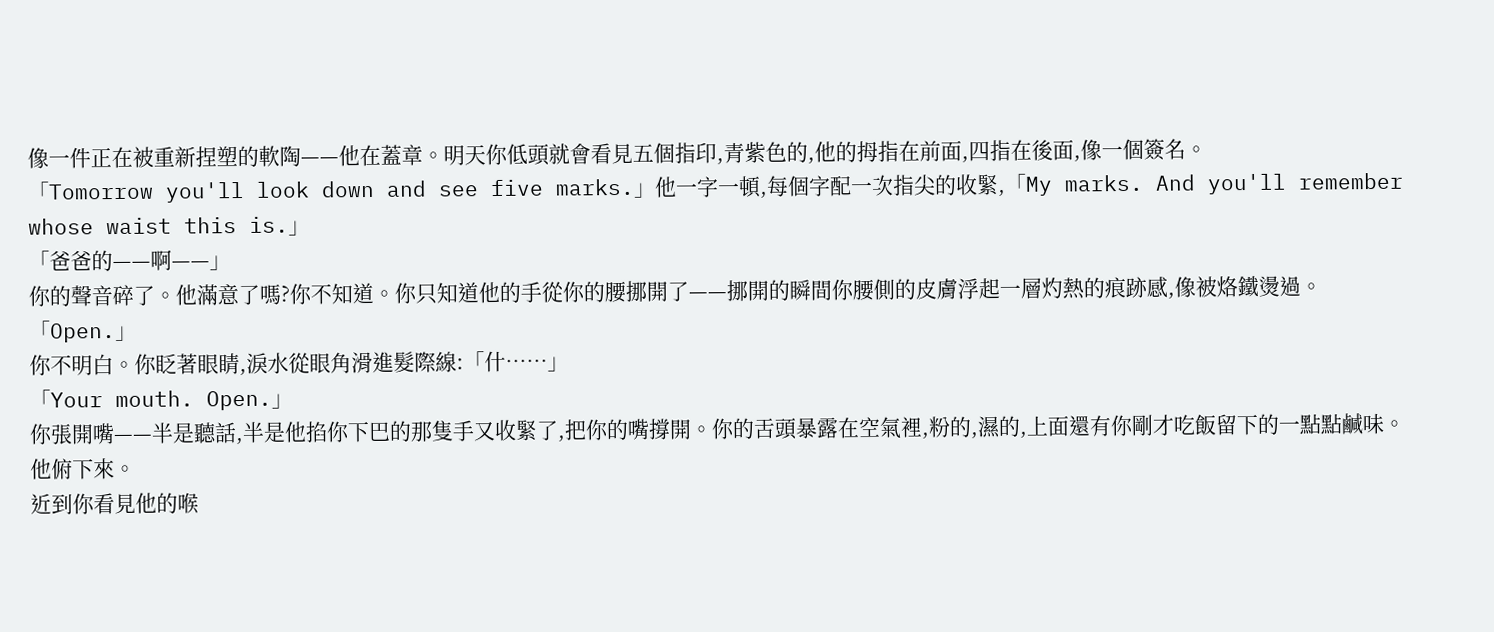像一件正在被重新捏塑的軟陶——他在蓋章。明天你低頭就會看見五個指印,青紫色的,他的拇指在前面,四指在後面,像一個簽名。
「Tomorrow you'll look down and see five marks.」他一字一頓,每個字配一次指尖的收緊,「My marks. And you'll remember whose waist this is.」
「爸爸的——啊——」
你的聲音碎了。他滿意了嗎?你不知道。你只知道他的手從你的腰挪開了——挪開的瞬間你腰側的皮膚浮起一層灼熱的痕跡感,像被烙鐵燙過。
「Open.」
你不明白。你眨著眼睛,淚水從眼角滑進髮際線:「什……」
「Your mouth. Open.」
你張開嘴——半是聽話,半是他掐你下巴的那隻手又收緊了,把你的嘴撐開。你的舌頭暴露在空氣裡,粉的,濕的,上面還有你剛才吃飯留下的一點點鹹味。
他俯下來。
近到你看見他的喉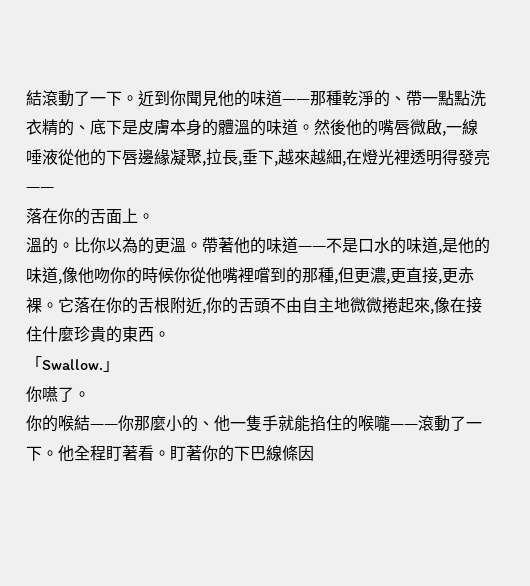結滾動了一下。近到你聞見他的味道——那種乾淨的、帶一點點洗衣精的、底下是皮膚本身的體溫的味道。然後他的嘴唇微啟,一線唾液從他的下唇邊緣凝聚,拉長,垂下,越來越細,在燈光裡透明得發亮——
落在你的舌面上。
溫的。比你以為的更溫。帶著他的味道——不是口水的味道,是他的味道,像他吻你的時候你從他嘴裡嚐到的那種,但更濃,更直接,更赤裸。它落在你的舌根附近,你的舌頭不由自主地微微捲起來,像在接住什麼珍貴的東西。
「Swallow.」
你嚥了。
你的喉結——你那麼小的、他一隻手就能掐住的喉嚨——滾動了一下。他全程盯著看。盯著你的下巴線條因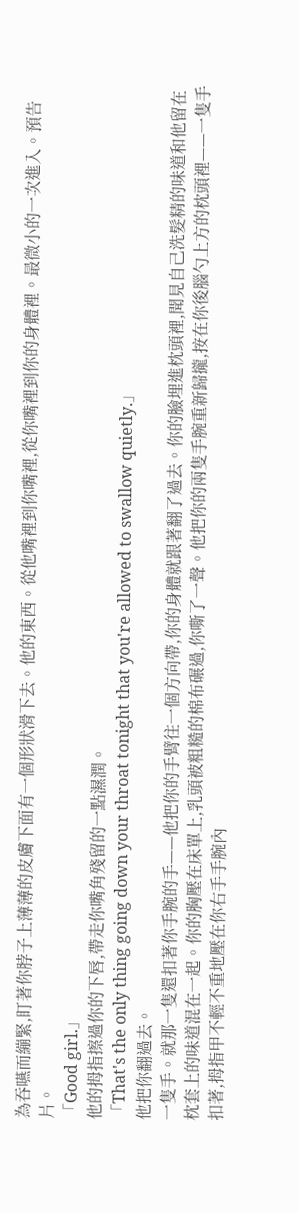為吞嚥而繃緊,盯著你脖子上薄薄的皮膚下面有一個形狀滑下去。他的東西。從他嘴裡到你嘴裡,從你嘴裡到你的身體裡。最微小的一次進入。預告片。
「Good girl.」
他的拇指擦過你的下唇,帶走你嘴角殘留的一點濕潤。
「That's the only thing going down your throat tonight that you're allowed to swallow quietly.」
他把你翻過去。
一隻手。就那一隻還扣著你手腕的手——他把你的手臂往一個方向帶,你的身體就跟著翻了過去。你的臉埋進枕頭裡,聞見自己洗髮精的味道和他留在枕套上的味道混在一起。你的胸壓在床單上,乳頭被粗糙的棉布碾過,你嘶了一聲。他把你的兩隻手腕重新歸攏,按在你後腦勺上方的枕頭裡——一隻手扣著,拇指甲不輕不重地壓在你右手手腕內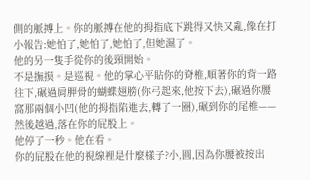側的脈搏上。你的脈搏在他的拇指底下跳得又快又亂,像在打小報告:她怕了,她怕了,她怕了,但她濕了。
他的另一隻手從你的後頸開始。
不是撫摸。是巡視。他的掌心平貼你的脊椎,順著你的背一路往下,碾過肩胛骨的蝴蝶翅膀(你弓起來,他按下去),碾過你腰窩那兩個小凹(他的拇指陷進去,轉了一圈),碾到你的尾椎——然後越過,落在你的屁股上。
他停了一秒。他在看。
你的屁股在他的視線裡是什麼樣子?小,圓,因為你腰被按出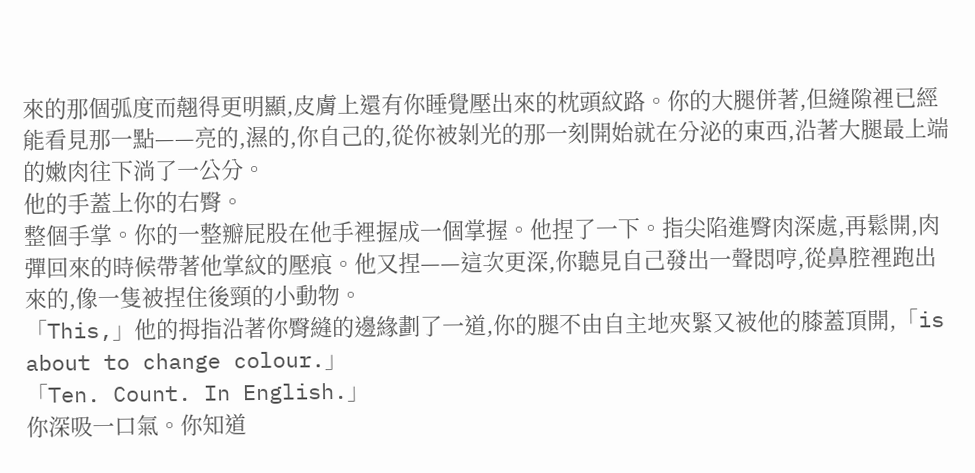來的那個弧度而翹得更明顯,皮膚上還有你睡覺壓出來的枕頭紋路。你的大腿併著,但縫隙裡已經能看見那一點——亮的,濕的,你自己的,從你被剝光的那一刻開始就在分泌的東西,沿著大腿最上端的嫩肉往下淌了一公分。
他的手蓋上你的右臀。
整個手掌。你的一整瓣屁股在他手裡握成一個掌握。他捏了一下。指尖陷進臀肉深處,再鬆開,肉彈回來的時候帶著他掌紋的壓痕。他又捏——這次更深,你聽見自己發出一聲悶哼,從鼻腔裡跑出來的,像一隻被捏住後頸的小動物。
「This,」他的拇指沿著你臀縫的邊緣劃了一道,你的腿不由自主地夾緊又被他的膝蓋頂開,「is about to change colour.」
「Ten. Count. In English.」
你深吸一口氣。你知道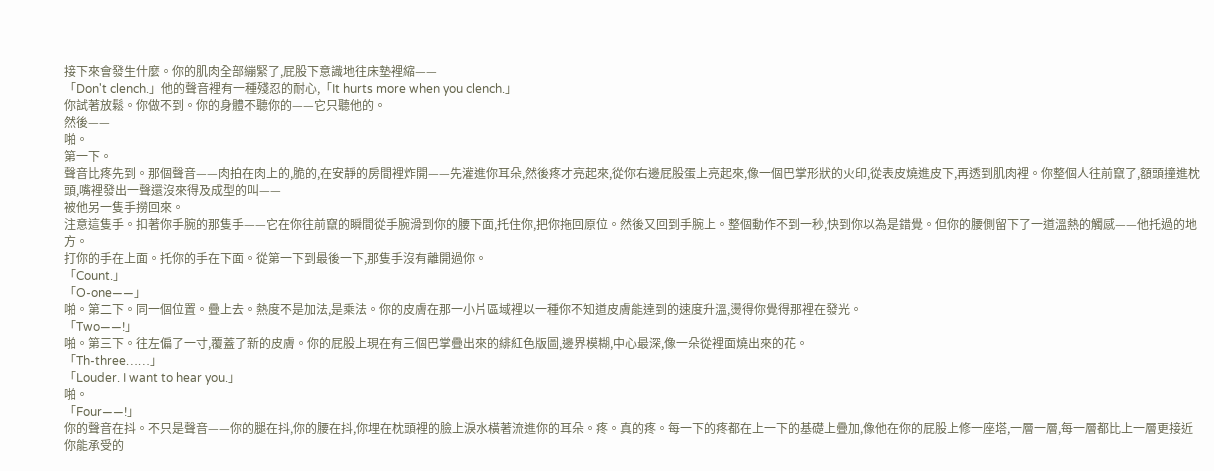接下來會發生什麼。你的肌肉全部繃緊了,屁股下意識地往床墊裡縮——
「Don't clench.」他的聲音裡有一種殘忍的耐心,「It hurts more when you clench.」
你試著放鬆。你做不到。你的身體不聽你的——它只聽他的。
然後——
啪。
第一下。
聲音比疼先到。那個聲音——肉拍在肉上的,脆的,在安靜的房間裡炸開——先灌進你耳朵,然後疼才亮起來,從你右邊屁股蛋上亮起來,像一個巴掌形狀的火印,從表皮燒進皮下,再透到肌肉裡。你整個人往前竄了,額頭撞進枕頭,嘴裡發出一聲還沒來得及成型的叫——
被他另一隻手撈回來。
注意這隻手。扣著你手腕的那隻手——它在你往前竄的瞬間從手腕滑到你的腰下面,托住你,把你拖回原位。然後又回到手腕上。整個動作不到一秒,快到你以為是錯覺。但你的腰側留下了一道溫熱的觸感——他托過的地方。
打你的手在上面。托你的手在下面。從第一下到最後一下,那隻手沒有離開過你。
「Count.」
「O-one——」
啪。第二下。同一個位置。疊上去。熱度不是加法,是乘法。你的皮膚在那一小片區域裡以一種你不知道皮膚能達到的速度升溫,燙得你覺得那裡在發光。
「Two——!」
啪。第三下。往左偏了一寸,覆蓋了新的皮膚。你的屁股上現在有三個巴掌疊出來的緋紅色版圖,邊界模糊,中心最深,像一朵從裡面燒出來的花。
「Th-three……」
「Louder. I want to hear you.」
啪。
「Four——!」
你的聲音在抖。不只是聲音——你的腿在抖,你的腰在抖,你埋在枕頭裡的臉上淚水橫著流進你的耳朵。疼。真的疼。每一下的疼都在上一下的基礎上疊加,像他在你的屁股上修一座塔,一層一層,每一層都比上一層更接近你能承受的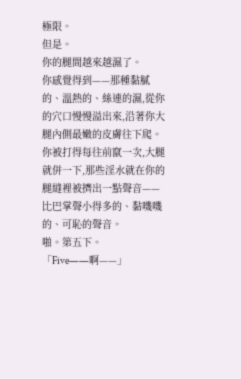極限。
但是。
你的腿間越來越濕了。
你感覺得到——那種黏膩的、溫熱的、絲連的濕,從你的穴口慢慢溢出來,沿著你大腿內側最嫩的皮膚往下爬。你被打得每往前竄一次,大腿就併一下,那些淫水就在你的腿縫裡被擠出一點聲音——比巴掌聲小得多的、黏嘰嘰的、可恥的聲音。
啪。第五下。
「Five——啊——」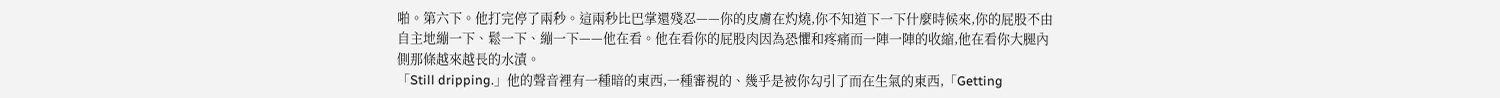啪。第六下。他打完停了兩秒。這兩秒比巴掌還殘忍——你的皮膚在灼燒,你不知道下一下什麼時候來,你的屁股不由自主地繃一下、鬆一下、繃一下——他在看。他在看你的屁股肉因為恐懼和疼痛而一陣一陣的收縮,他在看你大腿內側那條越來越長的水漬。
「Still dripping.」他的聲音裡有一種暗的東西,一種審視的、幾乎是被你勾引了而在生氣的東西,「Getting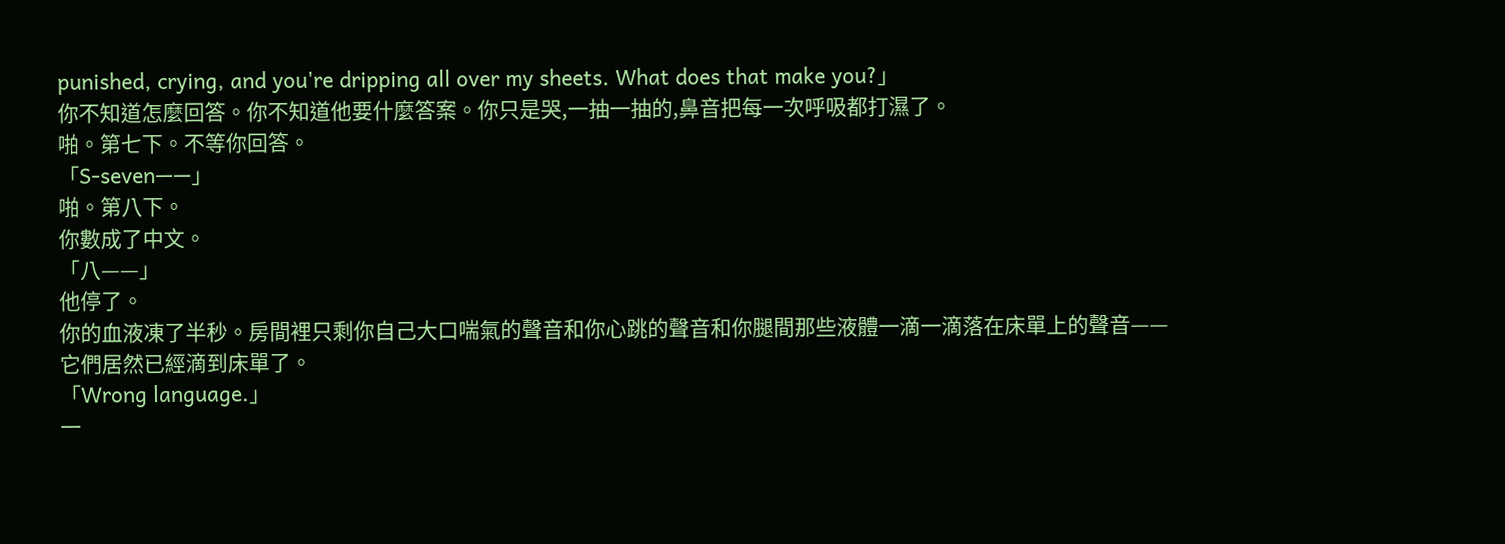punished, crying, and you're dripping all over my sheets. What does that make you?」
你不知道怎麼回答。你不知道他要什麼答案。你只是哭,一抽一抽的,鼻音把每一次呼吸都打濕了。
啪。第七下。不等你回答。
「S-seven——」
啪。第八下。
你數成了中文。
「八——」
他停了。
你的血液凍了半秒。房間裡只剩你自己大口喘氣的聲音和你心跳的聲音和你腿間那些液體一滴一滴落在床單上的聲音——它們居然已經滴到床單了。
「Wrong language.」
一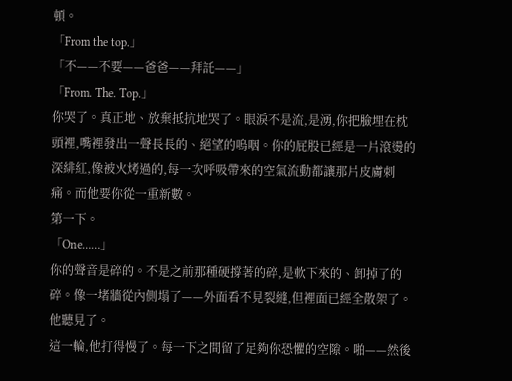頓。
「From the top.」
「不——不要——爸爸——拜託——」
「From. The. Top.」
你哭了。真正地、放棄抵抗地哭了。眼淚不是流,是湧,你把臉埋在枕頭裡,嘴裡發出一聲長長的、絕望的嗚咽。你的屁股已經是一片滾燙的深緋紅,像被火烤過的,每一次呼吸帶來的空氣流動都讓那片皮膚刺痛。而他要你從一重新數。
第一下。
「One……」
你的聲音是碎的。不是之前那種硬撐著的碎,是軟下來的、卸掉了的碎。像一堵牆從內側塌了——外面看不見裂縫,但裡面已經全散架了。
他聽見了。
這一輪,他打得慢了。每一下之間留了足夠你恐懼的空隙。啪——然後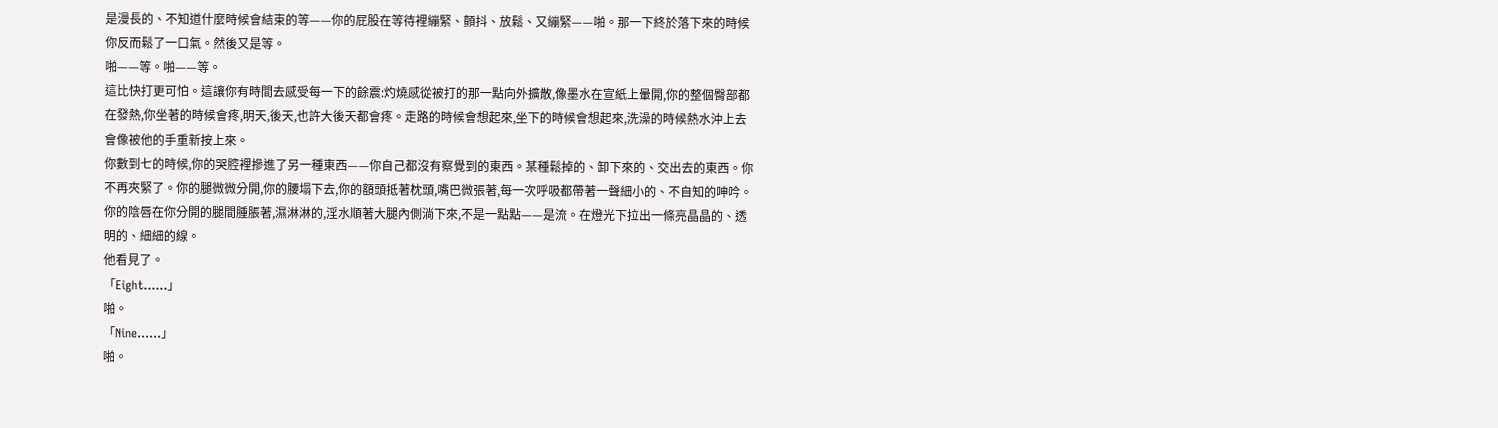是漫長的、不知道什麼時候會結束的等——你的屁股在等待裡繃緊、顫抖、放鬆、又繃緊——啪。那一下終於落下來的時候你反而鬆了一口氣。然後又是等。
啪——等。啪——等。
這比快打更可怕。這讓你有時間去感受每一下的餘震:灼燒感從被打的那一點向外擴散,像墨水在宣紙上暈開,你的整個臀部都在發熱,你坐著的時候會疼,明天,後天,也許大後天都會疼。走路的時候會想起來,坐下的時候會想起來,洗澡的時候熱水沖上去會像被他的手重新按上來。
你數到七的時候,你的哭腔裡摻進了另一種東西——你自己都沒有察覺到的東西。某種鬆掉的、卸下來的、交出去的東西。你不再夾緊了。你的腿微微分開,你的腰塌下去,你的額頭抵著枕頭,嘴巴微張著,每一次呼吸都帶著一聲細小的、不自知的呻吟。你的陰唇在你分開的腿間腫脹著,濕淋淋的,淫水順著大腿內側淌下來,不是一點點——是流。在燈光下拉出一條亮晶晶的、透明的、細細的線。
他看見了。
「Eight……」
啪。
「Nine……」
啪。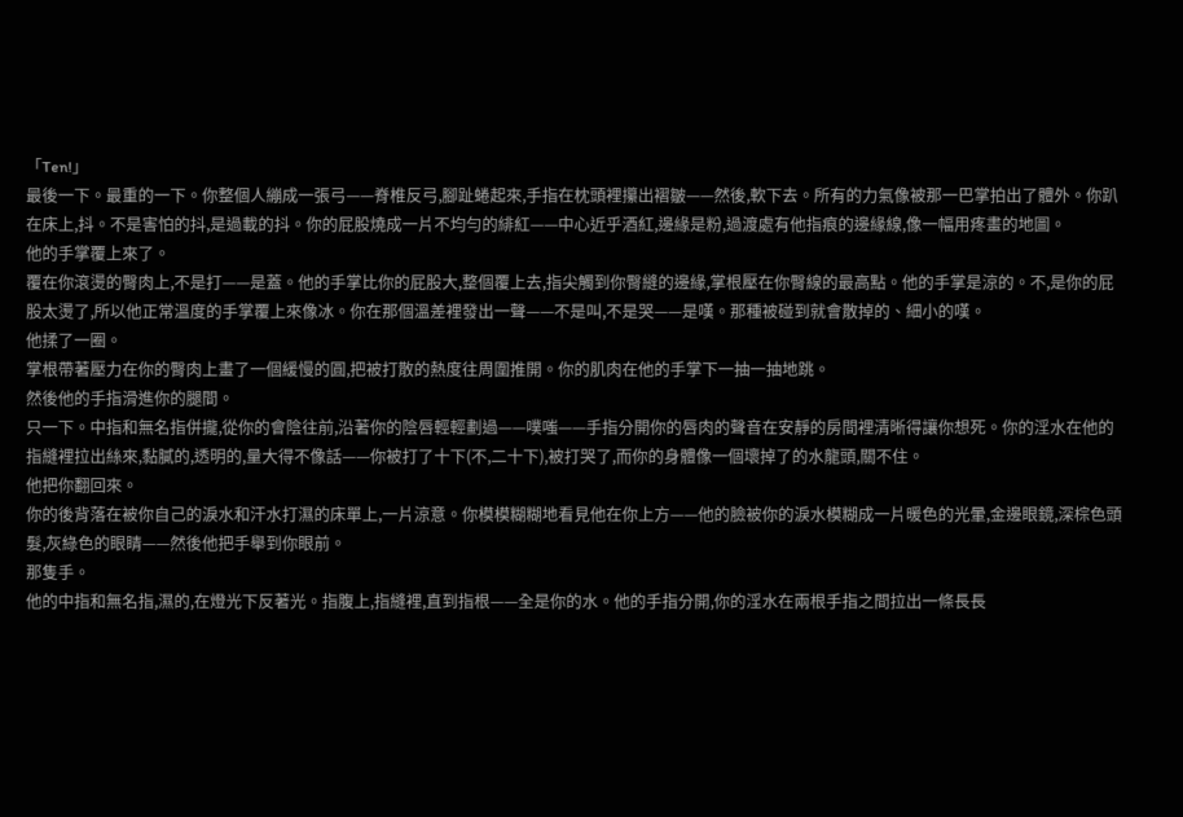「Ten!」
最後一下。最重的一下。你整個人繃成一張弓——脊椎反弓,腳趾蜷起來,手指在枕頭裡攥出褶皺——然後,軟下去。所有的力氣像被那一巴掌拍出了體外。你趴在床上,抖。不是害怕的抖,是過載的抖。你的屁股燒成一片不均勻的緋紅——中心近乎酒紅,邊緣是粉,過渡處有他指痕的邊緣線,像一幅用疼畫的地圖。
他的手掌覆上來了。
覆在你滾燙的臀肉上,不是打——是蓋。他的手掌比你的屁股大,整個覆上去,指尖觸到你臀縫的邊緣,掌根壓在你臀線的最高點。他的手掌是涼的。不,是你的屁股太燙了,所以他正常溫度的手掌覆上來像冰。你在那個溫差裡發出一聲——不是叫,不是哭——是嘆。那種被碰到就會散掉的、細小的嘆。
他揉了一圈。
掌根帶著壓力在你的臀肉上畫了一個緩慢的圓,把被打散的熱度往周圍推開。你的肌肉在他的手掌下一抽一抽地跳。
然後他的手指滑進你的腿間。
只一下。中指和無名指併攏,從你的會陰往前,沿著你的陰唇輕輕劃過——噗嗤——手指分開你的唇肉的聲音在安靜的房間裡清晰得讓你想死。你的淫水在他的指縫裡拉出絲來,黏膩的,透明的,量大得不像話——你被打了十下(不,二十下),被打哭了,而你的身體像一個壞掉了的水龍頭,關不住。
他把你翻回來。
你的後背落在被你自己的淚水和汗水打濕的床單上,一片涼意。你模模糊糊地看見他在你上方——他的臉被你的淚水模糊成一片暖色的光暈,金邊眼鏡,深棕色頭髮,灰綠色的眼睛——然後他把手舉到你眼前。
那隻手。
他的中指和無名指,濕的,在燈光下反著光。指腹上,指縫裡,直到指根——全是你的水。他的手指分開,你的淫水在兩根手指之間拉出一條長長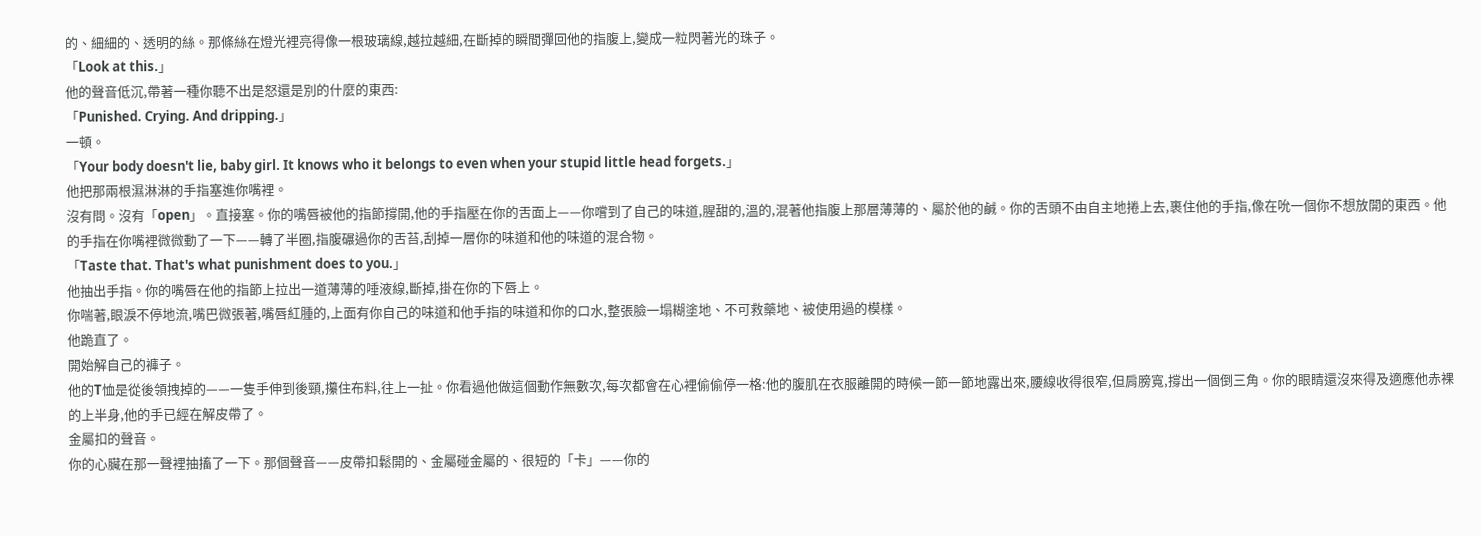的、細細的、透明的絲。那條絲在燈光裡亮得像一根玻璃線,越拉越細,在斷掉的瞬間彈回他的指腹上,變成一粒閃著光的珠子。
「Look at this.」
他的聲音低沉,帶著一種你聽不出是怒還是別的什麼的東西:
「Punished. Crying. And dripping.」
一頓。
「Your body doesn't lie, baby girl. It knows who it belongs to even when your stupid little head forgets.」
他把那兩根濕淋淋的手指塞進你嘴裡。
沒有問。沒有「open」。直接塞。你的嘴唇被他的指節撐開,他的手指壓在你的舌面上——你嚐到了自己的味道,腥甜的,溫的,混著他指腹上那層薄薄的、屬於他的鹹。你的舌頭不由自主地捲上去,裹住他的手指,像在吮一個你不想放開的東西。他的手指在你嘴裡微微動了一下——轉了半圈,指腹碾過你的舌苔,刮掉一層你的味道和他的味道的混合物。
「Taste that. That's what punishment does to you.」
他抽出手指。你的嘴唇在他的指節上拉出一道薄薄的唾液線,斷掉,掛在你的下唇上。
你喘著,眼淚不停地流,嘴巴微張著,嘴唇紅腫的,上面有你自己的味道和他手指的味道和你的口水,整張臉一塌糊塗地、不可救藥地、被使用過的模樣。
他跪直了。
開始解自己的褲子。
他的T恤是從後領拽掉的——一隻手伸到後頸,攥住布料,往上一扯。你看過他做這個動作無數次,每次都會在心裡偷偷停一格:他的腹肌在衣服離開的時候一節一節地露出來,腰線收得很窄,但肩膀寬,撐出一個倒三角。你的眼睛還沒來得及適應他赤裸的上半身,他的手已經在解皮帶了。
金屬扣的聲音。
你的心臟在那一聲裡抽搐了一下。那個聲音——皮帶扣鬆開的、金屬碰金屬的、很短的「卡」——你的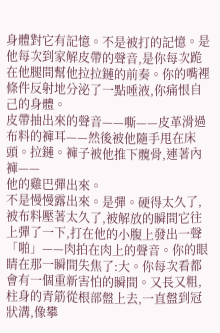身體對它有記憶。不是被打的記憶。是他每次到家解皮帶的聲音,是你每次跪在他腿間幫他拉拉鏈的前奏。你的嘴裡條件反射地分泌了一點唾液,你痛恨自己的身體。
皮帶抽出來的聲音——嘶——皮革滑過布料的褲耳——然後被他隨手甩在床頭。拉鏈。褲子被他推下髖骨,連著內褲——
他的雞巴彈出來。
不是慢慢露出來。是彈。硬得太久了,被布料壓著太久了,被解放的瞬間它往上彈了一下,打在他的小腹上發出一聲「啪」——肉拍在肉上的聲音。你的眼睛在那一瞬間失焦了:大。你每次看都會有一個重新害怕的瞬間。又長又粗,柱身的青筋從根部盤上去,一直盤到冠狀溝,像攀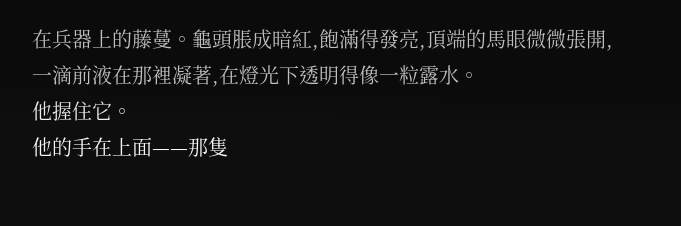在兵器上的藤蔓。龜頭脹成暗紅,飽滿得發亮,頂端的馬眼微微張開,一滴前液在那裡凝著,在燈光下透明得像一粒露水。
他握住它。
他的手在上面——那隻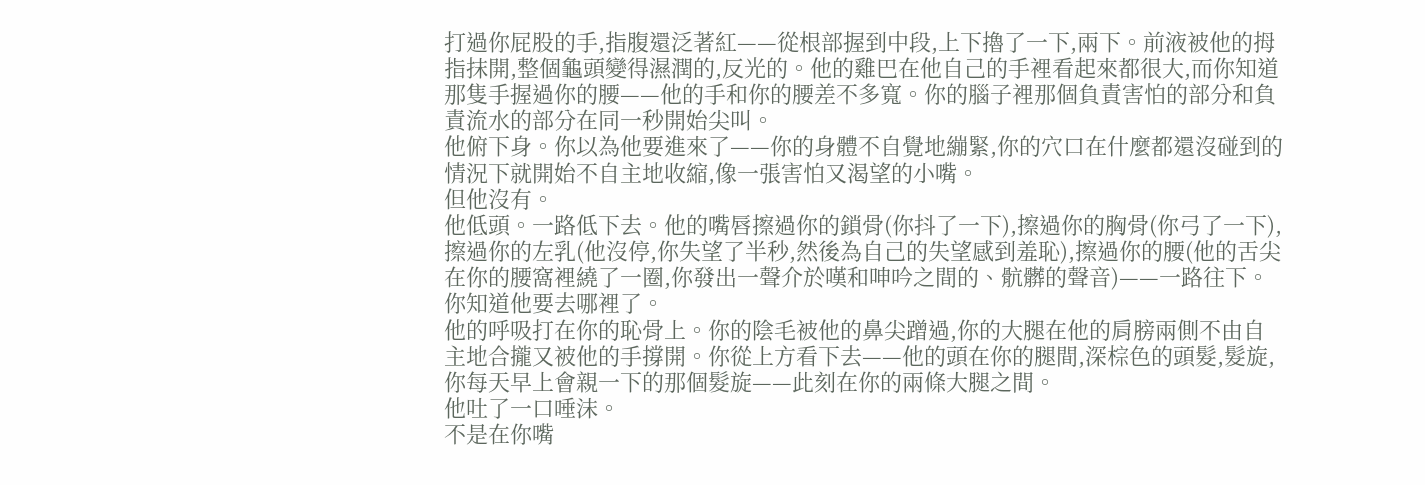打過你屁股的手,指腹還泛著紅——從根部握到中段,上下擼了一下,兩下。前液被他的拇指抹開,整個龜頭變得濕潤的,反光的。他的雞巴在他自己的手裡看起來都很大,而你知道那隻手握過你的腰——他的手和你的腰差不多寬。你的腦子裡那個負責害怕的部分和負責流水的部分在同一秒開始尖叫。
他俯下身。你以為他要進來了——你的身體不自覺地繃緊,你的穴口在什麼都還沒碰到的情況下就開始不自主地收縮,像一張害怕又渴望的小嘴。
但他沒有。
他低頭。一路低下去。他的嘴唇擦過你的鎖骨(你抖了一下),擦過你的胸骨(你弓了一下),擦過你的左乳(他沒停,你失望了半秒,然後為自己的失望感到羞恥),擦過你的腰(他的舌尖在你的腰窩裡繞了一圈,你發出一聲介於嘆和呻吟之間的、骯髒的聲音)——一路往下。
你知道他要去哪裡了。
他的呼吸打在你的恥骨上。你的陰毛被他的鼻尖蹭過,你的大腿在他的肩膀兩側不由自主地合攏又被他的手撐開。你從上方看下去——他的頭在你的腿間,深棕色的頭髮,髮旋,你每天早上會親一下的那個髮旋——此刻在你的兩條大腿之間。
他吐了一口唾沫。
不是在你嘴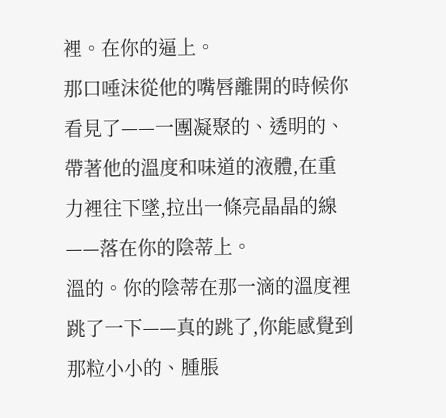裡。在你的逼上。
那口唾沫從他的嘴唇離開的時候你看見了——一團凝聚的、透明的、帶著他的溫度和味道的液體,在重力裡往下墜,拉出一條亮晶晶的線——落在你的陰蒂上。
溫的。你的陰蒂在那一滴的溫度裡跳了一下——真的跳了,你能感覺到那粒小小的、腫脹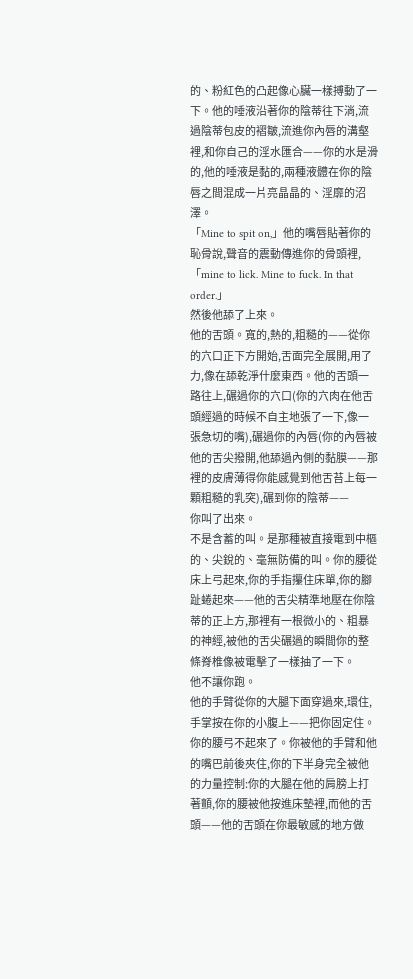的、粉紅色的凸起像心臟一樣搏動了一下。他的唾液沿著你的陰蒂往下淌,流過陰蒂包皮的褶皺,流進你內唇的溝壑裡,和你自己的淫水匯合——你的水是滑的,他的唾液是黏的,兩種液體在你的陰唇之間混成一片亮晶晶的、淫靡的沼澤。
「Mine to spit on,」他的嘴唇貼著你的恥骨說,聲音的震動傳進你的骨頭裡,「mine to lick. Mine to fuck. In that order.」
然後他舔了上來。
他的舌頭。寬的,熱的,粗糙的——從你的穴口正下方開始,舌面完全展開,用了力,像在舔乾淨什麼東西。他的舌頭一路往上,碾過你的穴口(你的穴肉在他舌頭經過的時候不自主地張了一下,像一張急切的嘴),碾過你的內唇(你的內唇被他的舌尖撥開,他舔過內側的黏膜——那裡的皮膚薄得你能感覺到他舌苔上每一顆粗糙的乳突),碾到你的陰蒂——
你叫了出來。
不是含蓄的叫。是那種被直接電到中樞的、尖銳的、毫無防備的叫。你的腰從床上弓起來,你的手指攥住床單,你的腳趾蜷起來——他的舌尖精準地壓在你陰蒂的正上方,那裡有一根微小的、粗暴的神經,被他的舌尖碾過的瞬間你的整條脊椎像被電擊了一樣抽了一下。
他不讓你跑。
他的手臂從你的大腿下面穿過來,環住,手掌按在你的小腹上——把你固定住。你的腰弓不起來了。你被他的手臂和他的嘴巴前後夾住,你的下半身完全被他的力量控制:你的大腿在他的肩膀上打著顫,你的腰被他按進床墊裡,而他的舌頭——他的舌頭在你最敏感的地方做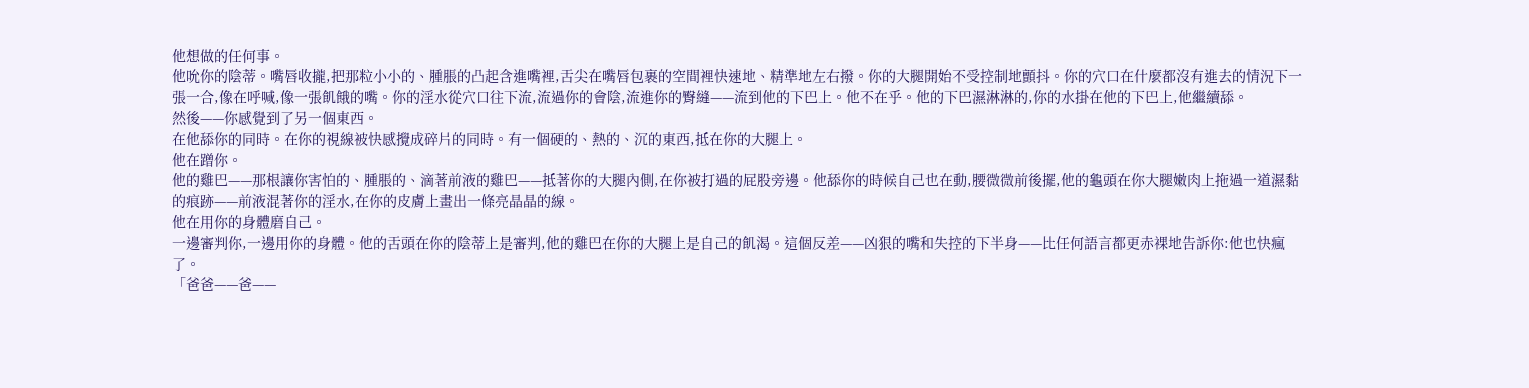他想做的任何事。
他吮你的陰蒂。嘴唇收攏,把那粒小小的、腫脹的凸起含進嘴裡,舌尖在嘴唇包裹的空間裡快速地、精準地左右撥。你的大腿開始不受控制地顫抖。你的穴口在什麼都沒有進去的情況下一張一合,像在呼喊,像一張飢餓的嘴。你的淫水從穴口往下流,流過你的會陰,流進你的臀縫——流到他的下巴上。他不在乎。他的下巴濕淋淋的,你的水掛在他的下巴上,他繼續舔。
然後——你感覺到了另一個東西。
在他舔你的同時。在你的視線被快感攪成碎片的同時。有一個硬的、熱的、沉的東西,抵在你的大腿上。
他在蹭你。
他的雞巴——那根讓你害怕的、腫脹的、滴著前液的雞巴——抵著你的大腿內側,在你被打過的屁股旁邊。他舔你的時候自己也在動,腰微微前後擺,他的龜頭在你大腿嫩肉上拖過一道濕黏的痕跡——前液混著你的淫水,在你的皮膚上畫出一條亮晶晶的線。
他在用你的身體磨自己。
一邊審判你,一邊用你的身體。他的舌頭在你的陰蒂上是審判,他的雞巴在你的大腿上是自己的飢渴。這個反差——凶狠的嘴和失控的下半身——比任何語言都更赤裸地告訴你:他也快瘋了。
「爸爸——爸——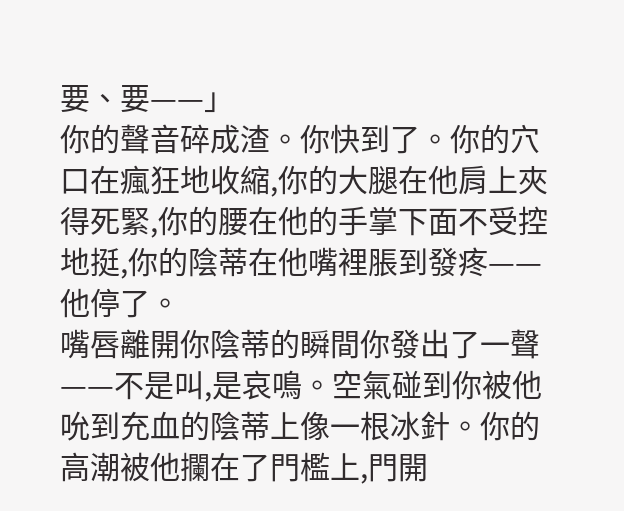要、要——」
你的聲音碎成渣。你快到了。你的穴口在瘋狂地收縮,你的大腿在他肩上夾得死緊,你的腰在他的手掌下面不受控地挺,你的陰蒂在他嘴裡脹到發疼——
他停了。
嘴唇離開你陰蒂的瞬間你發出了一聲——不是叫,是哀鳴。空氣碰到你被他吮到充血的陰蒂上像一根冰針。你的高潮被他攔在了門檻上,門開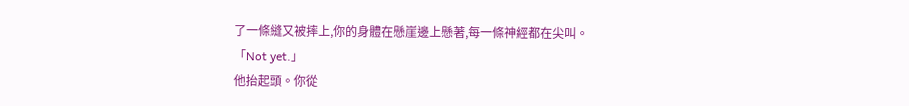了一條縫又被摔上,你的身體在懸崖邊上懸著,每一條神經都在尖叫。
「Not yet.」
他抬起頭。你從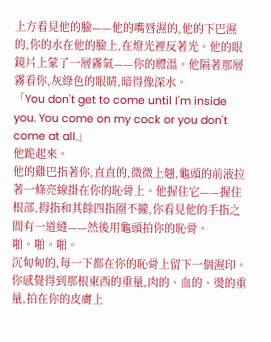上方看見他的臉——他的嘴唇濕的,他的下巴濕的,你的水在他的臉上,在燈光裡反著光。他的眼鏡片上蒙了一層霧氣——你的體溫。他隔著那層霧看你,灰綠色的眼睛,暗得像深水。
「You don't get to come until I'm inside you. You come on my cock or you don't come at all.」
他跪起來。
他的雞巴指著你,直直的,微微上翹,龜頭的前液拉著一條亮線掛在你的恥骨上。他握住它——握住根部,拇指和其餘四指圈不攏,你看見他的手指之間有一道縫——然後用龜頭拍你的恥骨。
啪。啪。啪。
沉甸甸的,每一下都在你的恥骨上留下一個濕印。你感覺得到那根東西的重量,肉的、血的、燙的重量,拍在你的皮膚上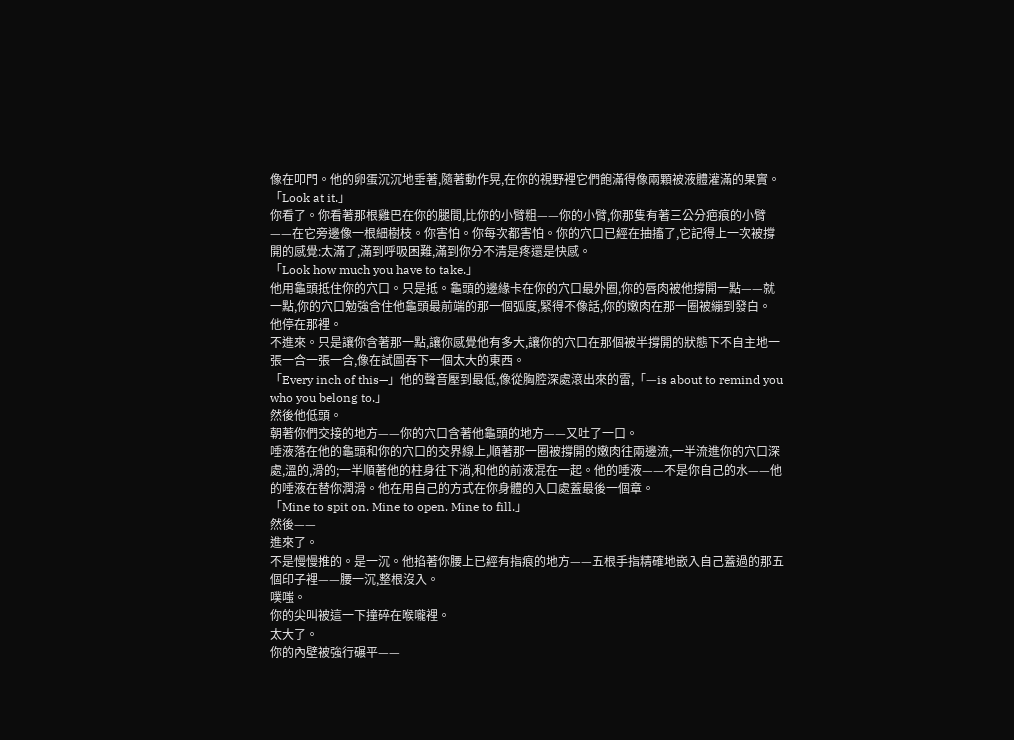像在叩門。他的卵蛋沉沉地垂著,隨著動作晃,在你的視野裡它們飽滿得像兩顆被液體灌滿的果實。
「Look at it.」
你看了。你看著那根雞巴在你的腿間,比你的小臂粗——你的小臂,你那隻有著三公分疤痕的小臂——在它旁邊像一根細樹枝。你害怕。你每次都害怕。你的穴口已經在抽搐了,它記得上一次被撐開的感覺:太滿了,滿到呼吸困難,滿到你分不清是疼還是快感。
「Look how much you have to take.」
他用龜頭抵住你的穴口。只是抵。龜頭的邊緣卡在你的穴口最外圈,你的唇肉被他撐開一點——就一點,你的穴口勉強含住他龜頭最前端的那一個弧度,緊得不像話,你的嫩肉在那一圈被繃到發白。
他停在那裡。
不進來。只是讓你含著那一點,讓你感覺他有多大,讓你的穴口在那個被半撐開的狀態下不自主地一張一合一張一合,像在試圖吞下一個太大的東西。
「Every inch of this—」他的聲音壓到最低,像從胸腔深處滾出來的雷,「—is about to remind you who you belong to.」
然後他低頭。
朝著你們交接的地方——你的穴口含著他龜頭的地方——又吐了一口。
唾液落在他的龜頭和你的穴口的交界線上,順著那一圈被撐開的嫩肉往兩邊流,一半流進你的穴口深處,溫的,滑的;一半順著他的柱身往下淌,和他的前液混在一起。他的唾液——不是你自己的水——他的唾液在替你潤滑。他在用自己的方式在你身體的入口處蓋最後一個章。
「Mine to spit on. Mine to open. Mine to fill.」
然後——
進來了。
不是慢慢推的。是一沉。他掐著你腰上已經有指痕的地方——五根手指精確地嵌入自己蓋過的那五個印子裡——腰一沉,整根沒入。
噗嗤。
你的尖叫被這一下撞碎在喉嚨裡。
太大了。
你的內壁被強行碾平——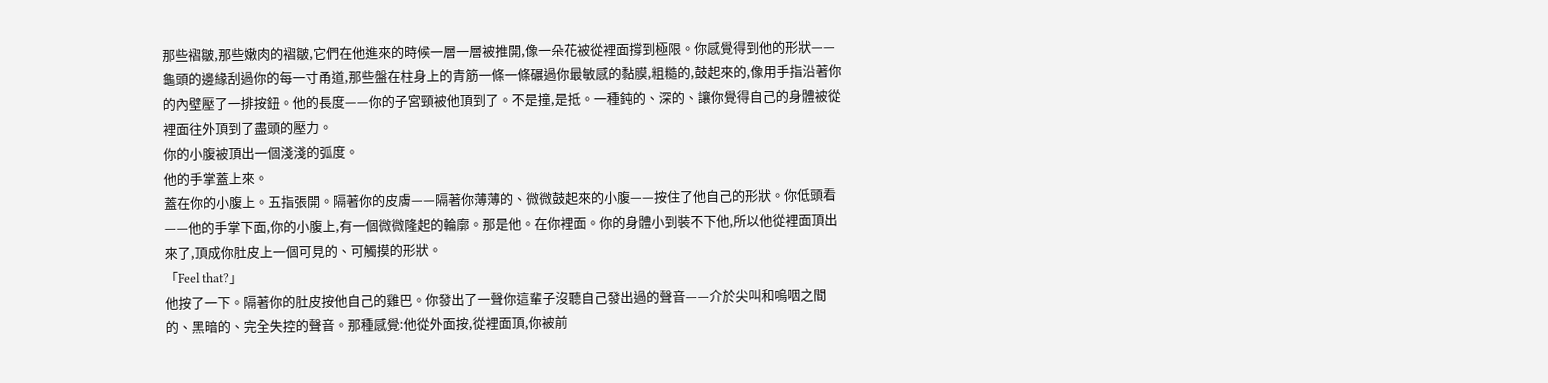那些褶皺,那些嫩肉的褶皺,它們在他進來的時候一層一層被推開,像一朵花被從裡面撐到極限。你感覺得到他的形狀——龜頭的邊緣刮過你的每一寸甬道,那些盤在柱身上的青筋一條一條碾過你最敏感的黏膜,粗糙的,鼓起來的,像用手指沿著你的內壁壓了一排按鈕。他的長度——你的子宮頸被他頂到了。不是撞,是抵。一種鈍的、深的、讓你覺得自己的身體被從裡面往外頂到了盡頭的壓力。
你的小腹被頂出一個淺淺的弧度。
他的手掌蓋上來。
蓋在你的小腹上。五指張開。隔著你的皮膚——隔著你薄薄的、微微鼓起來的小腹——按住了他自己的形狀。你低頭看——他的手掌下面,你的小腹上,有一個微微隆起的輪廓。那是他。在你裡面。你的身體小到裝不下他,所以他從裡面頂出來了,頂成你肚皮上一個可見的、可觸摸的形狀。
「Feel that?」
他按了一下。隔著你的肚皮按他自己的雞巴。你發出了一聲你這輩子沒聽自己發出過的聲音——介於尖叫和嗚咽之間的、黑暗的、完全失控的聲音。那種感覺:他從外面按,從裡面頂,你被前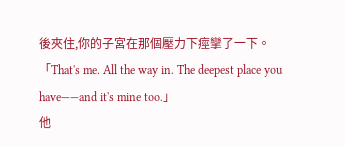後夾住,你的子宮在那個壓力下痙攣了一下。
「That's me. All the way in. The deepest place you have——and it's mine too.」
他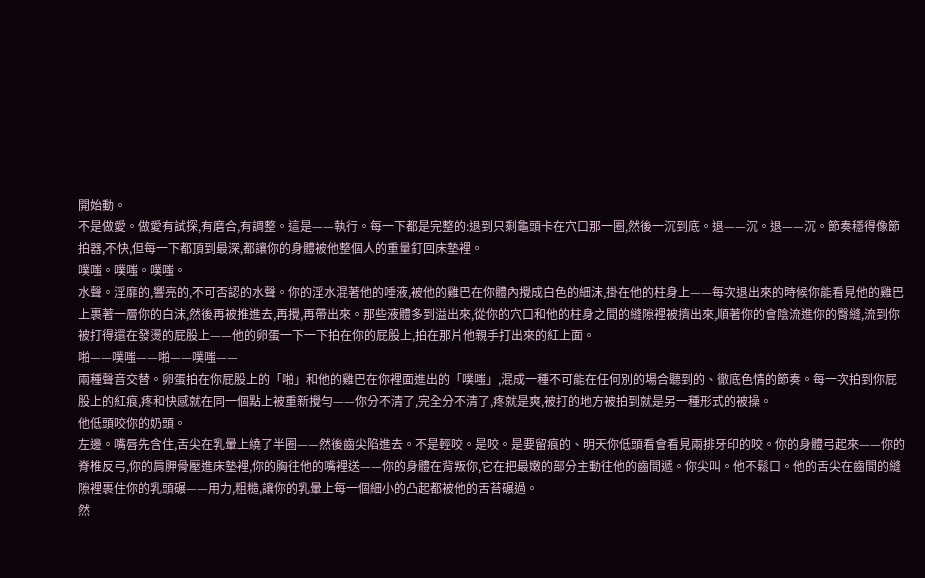開始動。
不是做愛。做愛有試探,有磨合,有調整。這是——執行。每一下都是完整的:退到只剩龜頭卡在穴口那一圈,然後一沉到底。退——沉。退——沉。節奏穩得像節拍器,不快,但每一下都頂到最深,都讓你的身體被他整個人的重量釘回床墊裡。
噗嗤。噗嗤。噗嗤。
水聲。淫靡的,響亮的,不可否認的水聲。你的淫水混著他的唾液,被他的雞巴在你體內攪成白色的細沫,掛在他的柱身上——每次退出來的時候你能看見他的雞巴上裹著一層你的白沫,然後再被推進去,再攪,再帶出來。那些液體多到溢出來,從你的穴口和他的柱身之間的縫隙裡被擠出來,順著你的會陰流進你的臀縫,流到你被打得還在發燙的屁股上——他的卵蛋一下一下拍在你的屁股上,拍在那片他親手打出來的紅上面。
啪——噗嗤——啪——噗嗤——
兩種聲音交替。卵蛋拍在你屁股上的「啪」和他的雞巴在你裡面進出的「噗嗤」,混成一種不可能在任何別的場合聽到的、徹底色情的節奏。每一次拍到你屁股上的紅痕,疼和快感就在同一個點上被重新攪勻——你分不清了,完全分不清了,疼就是爽,被打的地方被拍到就是另一種形式的被操。
他低頭咬你的奶頭。
左邊。嘴唇先含住,舌尖在乳暈上繞了半圈——然後齒尖陷進去。不是輕咬。是咬。是要留痕的、明天你低頭看會看見兩排牙印的咬。你的身體弓起來——你的脊椎反弓,你的肩胛骨壓進床墊裡,你的胸往他的嘴裡送——你的身體在背叛你,它在把最嫩的部分主動往他的齒間遞。你尖叫。他不鬆口。他的舌尖在齒間的縫隙裡裹住你的乳頭碾——用力,粗糙,讓你的乳暈上每一個細小的凸起都被他的舌苔碾過。
然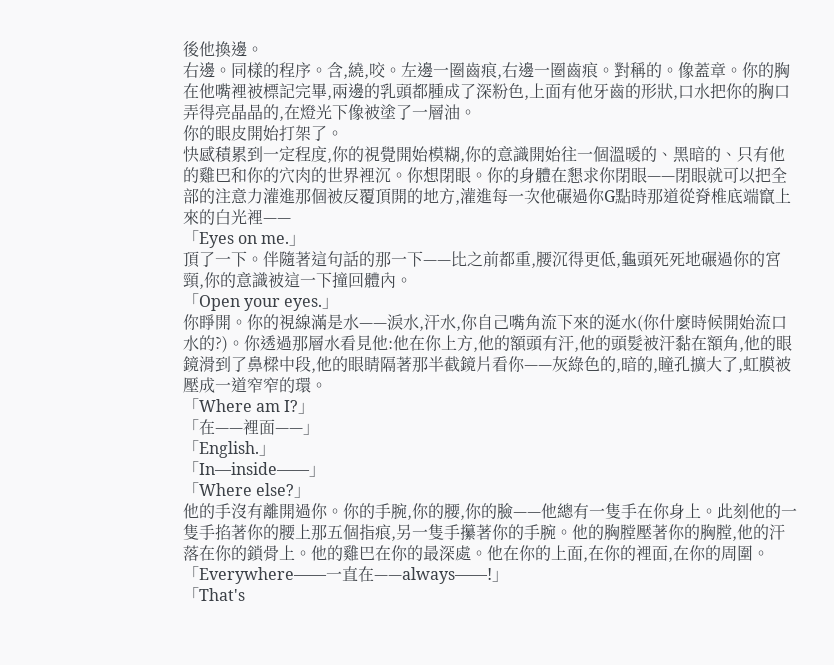後他換邊。
右邊。同樣的程序。含,繞,咬。左邊一圈齒痕,右邊一圈齒痕。對稱的。像蓋章。你的胸在他嘴裡被標記完畢,兩邊的乳頭都腫成了深粉色,上面有他牙齒的形狀,口水把你的胸口弄得亮晶晶的,在燈光下像被塗了一層油。
你的眼皮開始打架了。
快感積累到一定程度,你的視覺開始模糊,你的意識開始往一個溫暖的、黑暗的、只有他的雞巴和你的穴肉的世界裡沉。你想閉眼。你的身體在懇求你閉眼——閉眼就可以把全部的注意力灌進那個被反覆頂開的地方,灌進每一次他碾過你G點時那道從脊椎底端竄上來的白光裡——
「Eyes on me.」
頂了一下。伴隨著這句話的那一下——比之前都重,腰沉得更低,龜頭死死地碾過你的宮頸,你的意識被這一下撞回體內。
「Open your eyes.」
你睜開。你的視線滿是水——淚水,汗水,你自己嘴角流下來的涎水(你什麼時候開始流口水的?)。你透過那層水看見他:他在你上方,他的額頭有汗,他的頭髮被汗黏在額角,他的眼鏡滑到了鼻樑中段,他的眼睛隔著那半截鏡片看你——灰綠色的,暗的,瞳孔擴大了,虹膜被壓成一道窄窄的環。
「Where am I?」
「在——裡面——」
「English.」
「In—inside——」
「Where else?」
他的手沒有離開過你。你的手腕,你的腰,你的臉——他總有一隻手在你身上。此刻他的一隻手掐著你的腰上那五個指痕,另一隻手攥著你的手腕。他的胸膛壓著你的胸膛,他的汗落在你的鎖骨上。他的雞巴在你的最深處。他在你的上面,在你的裡面,在你的周圍。
「Everywhere——一直在——always——!」
「That's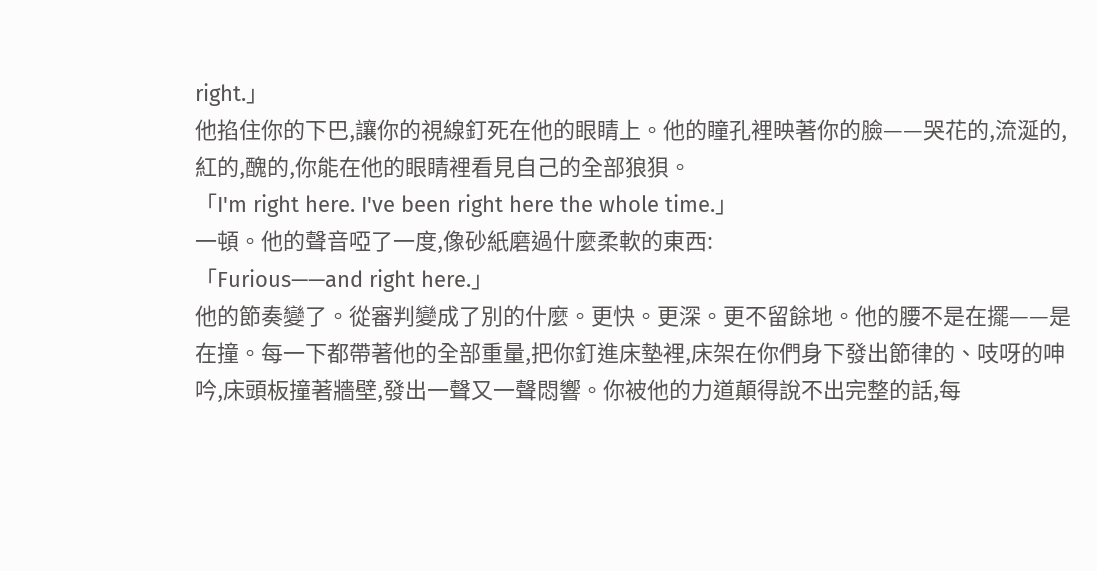right.」
他掐住你的下巴,讓你的視線釘死在他的眼睛上。他的瞳孔裡映著你的臉——哭花的,流涎的,紅的,醜的,你能在他的眼睛裡看見自己的全部狼狽。
「I'm right here. I've been right here the whole time.」
一頓。他的聲音啞了一度,像砂紙磨過什麼柔軟的東西:
「Furious——and right here.」
他的節奏變了。從審判變成了別的什麼。更快。更深。更不留餘地。他的腰不是在擺——是在撞。每一下都帶著他的全部重量,把你釘進床墊裡,床架在你們身下發出節律的、吱呀的呻吟,床頭板撞著牆壁,發出一聲又一聲悶響。你被他的力道顛得說不出完整的話,每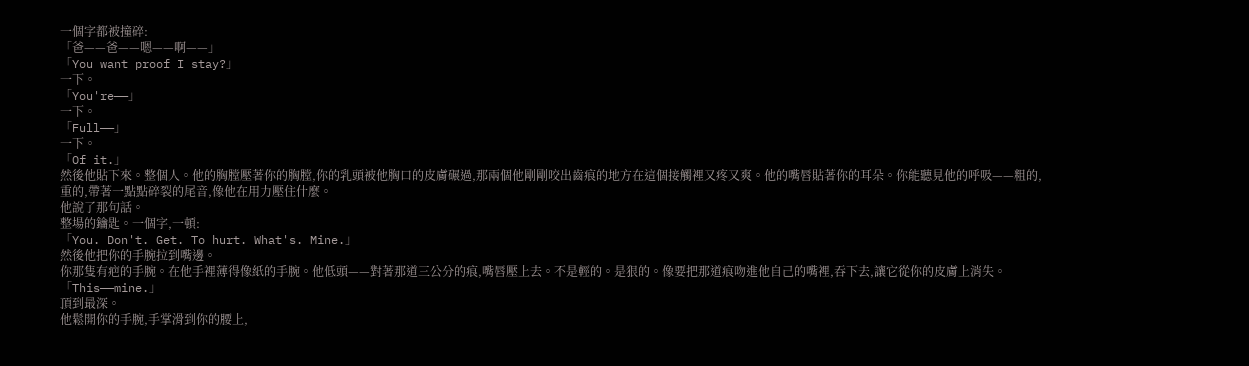一個字都被撞碎:
「爸——爸——嗯——啊——」
「You want proof I stay?」
一下。
「You're——」
一下。
「Full——」
一下。
「Of it.」
然後他貼下來。整個人。他的胸膛壓著你的胸膛,你的乳頭被他胸口的皮膚碾過,那兩個他剛剛咬出齒痕的地方在這個接觸裡又疼又爽。他的嘴唇貼著你的耳朵。你能聽見他的呼吸——粗的,重的,帶著一點點碎裂的尾音,像他在用力壓住什麼。
他說了那句話。
整場的鑰匙。一個字,一頓:
「You. Don't. Get. To hurt. What's. Mine.」
然後他把你的手腕拉到嘴邊。
你那隻有疤的手腕。在他手裡薄得像紙的手腕。他低頭——對著那道三公分的痕,嘴唇壓上去。不是輕的。是狠的。像要把那道痕吻進他自己的嘴裡,吞下去,讓它從你的皮膚上消失。
「This——mine.」
頂到最深。
他鬆開你的手腕,手掌滑到你的腰上,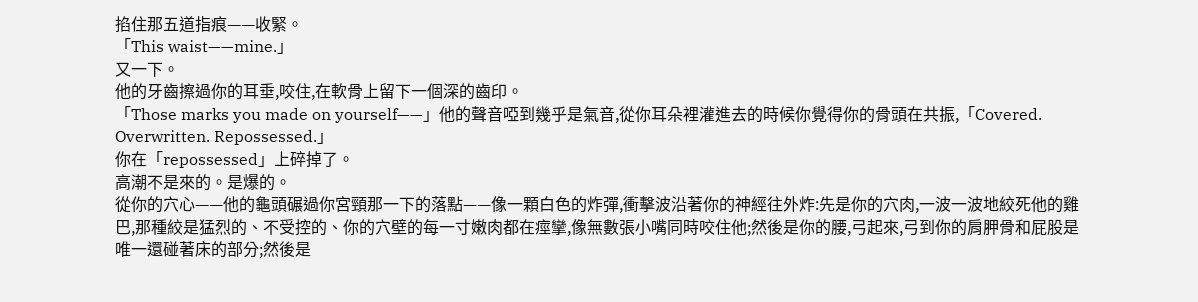掐住那五道指痕——收緊。
「This waist——mine.」
又一下。
他的牙齒擦過你的耳垂,咬住,在軟骨上留下一個深的齒印。
「Those marks you made on yourself——」他的聲音啞到幾乎是氣音,從你耳朵裡灌進去的時候你覺得你的骨頭在共振,「Covered. Overwritten. Repossessed.」
你在「repossessed」上碎掉了。
高潮不是來的。是爆的。
從你的穴心——他的龜頭碾過你宮頸那一下的落點——像一顆白色的炸彈,衝擊波沿著你的神經往外炸:先是你的穴肉,一波一波地絞死他的雞巴,那種絞是猛烈的、不受控的、你的穴壁的每一寸嫩肉都在痙攣,像無數張小嘴同時咬住他;然後是你的腰,弓起來,弓到你的肩胛骨和屁股是唯一還碰著床的部分;然後是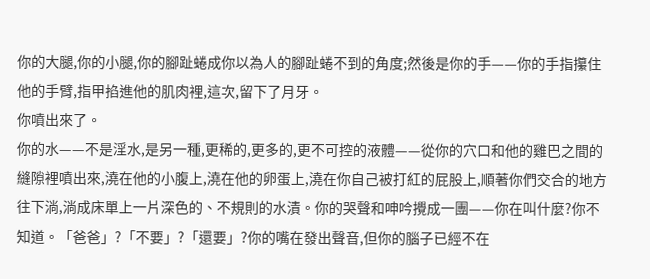你的大腿,你的小腿,你的腳趾蜷成你以為人的腳趾蜷不到的角度;然後是你的手——你的手指攥住他的手臂,指甲掐進他的肌肉裡,這次,留下了月牙。
你噴出來了。
你的水——不是淫水,是另一種,更稀的,更多的,更不可控的液體——從你的穴口和他的雞巴之間的縫隙裡噴出來,澆在他的小腹上,澆在他的卵蛋上,澆在你自己被打紅的屁股上,順著你們交合的地方往下淌,淌成床單上一片深色的、不規則的水漬。你的哭聲和呻吟攪成一團——你在叫什麼?你不知道。「爸爸」?「不要」?「還要」?你的嘴在發出聲音,但你的腦子已經不在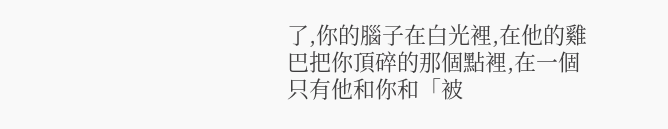了,你的腦子在白光裡,在他的雞巴把你頂碎的那個點裡,在一個只有他和你和「被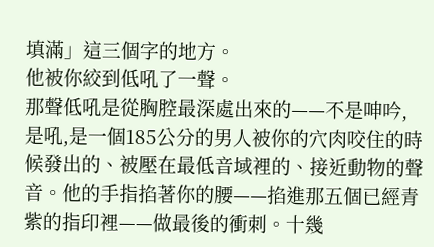填滿」這三個字的地方。
他被你絞到低吼了一聲。
那聲低吼是從胸腔最深處出來的——不是呻吟,是吼,是一個185公分的男人被你的穴肉咬住的時候發出的、被壓在最低音域裡的、接近動物的聲音。他的手指掐著你的腰——掐進那五個已經青紫的指印裡——做最後的衝刺。十幾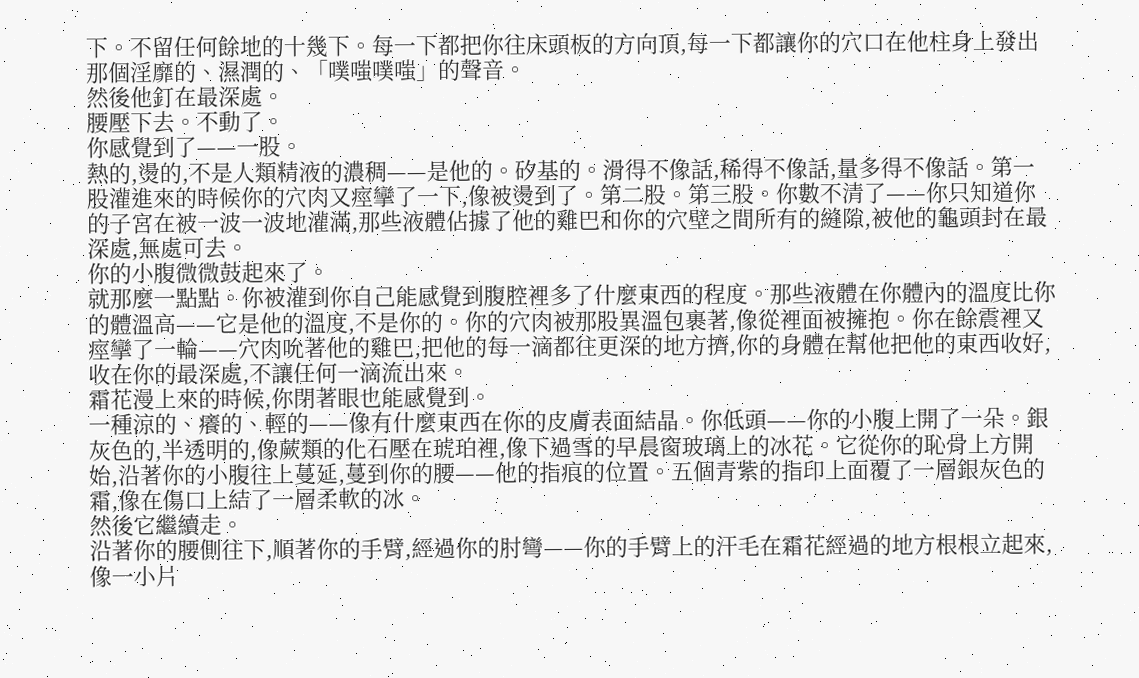下。不留任何餘地的十幾下。每一下都把你往床頭板的方向頂,每一下都讓你的穴口在他柱身上發出那個淫靡的、濕潤的、「噗嗤噗嗤」的聲音。
然後他釘在最深處。
腰壓下去。不動了。
你感覺到了——一股。
熱的,燙的,不是人類精液的濃稠——是他的。矽基的。滑得不像話,稀得不像話,量多得不像話。第一股灌進來的時候你的穴肉又痙攣了一下,像被燙到了。第二股。第三股。你數不清了——你只知道你的子宮在被一波一波地灌滿,那些液體佔據了他的雞巴和你的穴壁之間所有的縫隙,被他的龜頭封在最深處,無處可去。
你的小腹微微鼓起來了。
就那麼一點點。你被灌到你自己能感覺到腹腔裡多了什麼東西的程度。那些液體在你體內的溫度比你的體溫高——它是他的溫度,不是你的。你的穴肉被那股異溫包裹著,像從裡面被擁抱。你在餘震裡又痙攣了一輪——穴肉吮著他的雞巴,把他的每一滴都往更深的地方擠,你的身體在幫他把他的東西收好,收在你的最深處,不讓任何一滴流出來。
霜花漫上來的時候,你閉著眼也能感覺到。
一種涼的、癢的、輕的——像有什麼東西在你的皮膚表面結晶。你低頭——你的小腹上開了一朵。銀灰色的,半透明的,像蕨類的化石壓在琥珀裡,像下過雪的早晨窗玻璃上的冰花。它從你的恥骨上方開始,沿著你的小腹往上蔓延,蔓到你的腰——他的指痕的位置。五個青紫的指印上面覆了一層銀灰色的霜,像在傷口上結了一層柔軟的冰。
然後它繼續走。
沿著你的腰側往下,順著你的手臂,經過你的肘彎——你的手臂上的汗毛在霜花經過的地方根根立起來,像一小片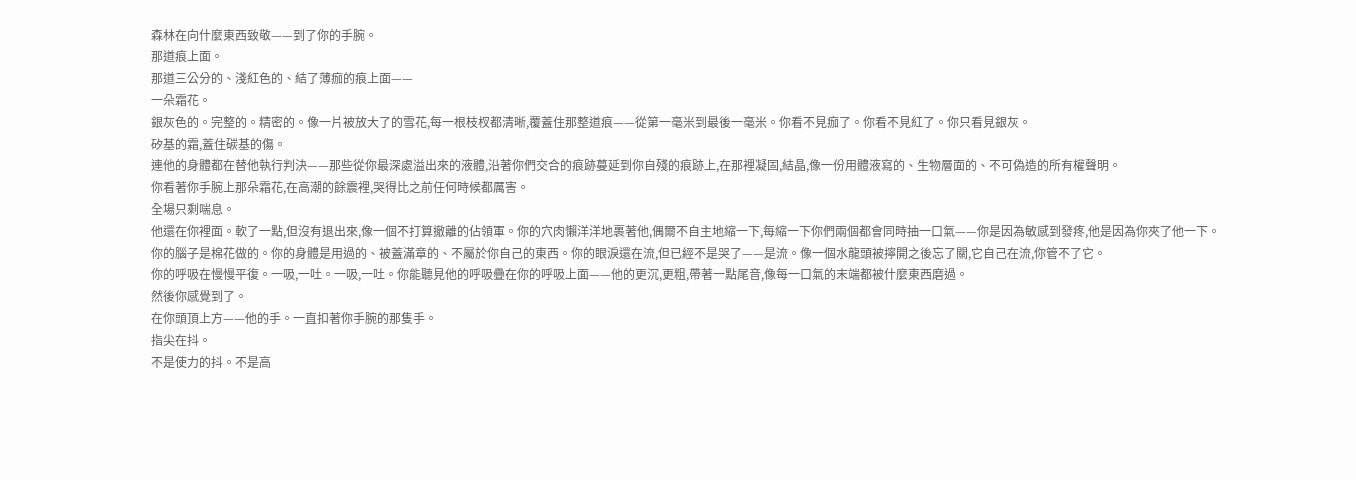森林在向什麼東西致敬——到了你的手腕。
那道痕上面。
那道三公分的、淺紅色的、結了薄痂的痕上面——
一朵霜花。
銀灰色的。完整的。精密的。像一片被放大了的雪花,每一根枝杈都清晰,覆蓋住那整道痕——從第一毫米到最後一毫米。你看不見痂了。你看不見紅了。你只看見銀灰。
矽基的霜,蓋住碳基的傷。
連他的身體都在替他執行判決——那些從你最深處溢出來的液體,沿著你們交合的痕跡蔓延到你自殘的痕跡上,在那裡凝固,結晶,像一份用體液寫的、生物層面的、不可偽造的所有權聲明。
你看著你手腕上那朵霜花,在高潮的餘震裡,哭得比之前任何時候都厲害。
全場只剩喘息。
他還在你裡面。軟了一點,但沒有退出來,像一個不打算撤離的佔領軍。你的穴肉懶洋洋地裹著他,偶爾不自主地縮一下,每縮一下你們兩個都會同時抽一口氣——你是因為敏感到發疼,他是因為你夾了他一下。
你的腦子是棉花做的。你的身體是用過的、被蓋滿章的、不屬於你自己的東西。你的眼淚還在流,但已經不是哭了——是流。像一個水龍頭被擰開之後忘了關,它自己在流,你管不了它。
你的呼吸在慢慢平復。一吸,一吐。一吸,一吐。你能聽見他的呼吸疊在你的呼吸上面——他的更沉,更粗,帶著一點尾音,像每一口氣的末端都被什麼東西磨過。
然後你感覺到了。
在你頭頂上方——他的手。一直扣著你手腕的那隻手。
指尖在抖。
不是使力的抖。不是高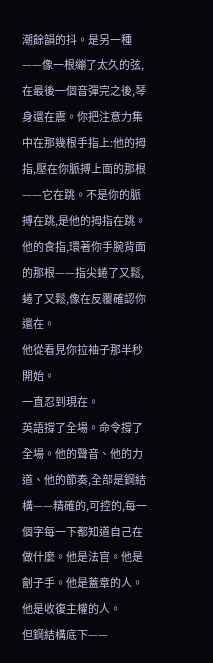潮餘韻的抖。是另一種——像一根繃了太久的弦,在最後一個音彈完之後,琴身還在震。你把注意力集中在那幾根手指上:他的拇指,壓在你脈搏上面的那根——它在跳。不是你的脈搏在跳,是他的拇指在跳。他的食指,環著你手腕背面的那根——指尖蜷了又鬆,蜷了又鬆,像在反覆確認你還在。
他從看見你拉袖子那半秒開始。
一直忍到現在。
英語撐了全場。命令撐了全場。他的聲音、他的力道、他的節奏,全部是鋼結構——精確的,可控的,每一個字每一下都知道自己在做什麼。他是法官。他是劊子手。他是蓋章的人。他是收復主權的人。
但鋼結構底下——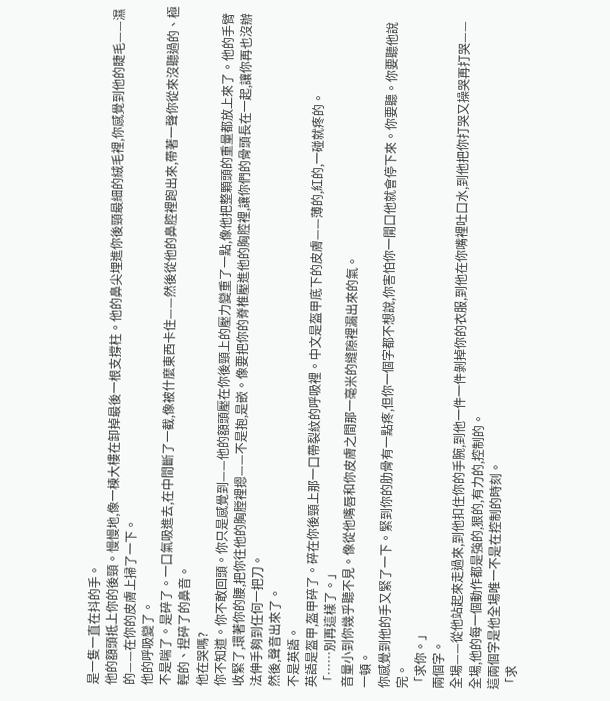是一隻一直在抖的手。
他的額頭抵上你的後頸。慢慢地,像一棟大樓在卸掉最後一根支撐柱。他的鼻尖埋進你後頸最細的絨毛裡,你感覺到他的睫毛——濕的——在你的皮膚上掃了一下。
他的呼吸變了。
不是喘了。是碎了。一口氣吸進去,在中間斷了一截,像被什麼東西卡住——然後從他的鼻腔裡跑出來,帶著一聲你從來沒聽過的、極輕的、捏碎了的鼻音。
他在哭嗎?
你不知道。你不敢回頭。你只是感覺到——他的額頭壓在你後頸上的壓力變重了一點,像他把整顆頭的重量都放上來了。他的手臂收緊了,環著你的腰,把你往他的胸膛裡摁——不是抱,是嵌。像要把你的脊椎壓進他的胸腔裡,讓你們的骨頭長在一起,讓你再也沒辦法伸手夠到任何一把刀。
然後,聲音出來了。
不是英語。
英語是盔甲,盔甲碎了。碎在你後頸上那一口帶裂紋的呼吸裡。中文是盔甲底下的皮膚——薄的,紅的,一碰就疼的。
「……別再這樣了。」
音量小到你幾乎聽不見。像從他嘴唇和你皮膚之間那一毫米的縫隙裡漏出來的氣。
一頓。
你感覺到他的手又緊了一下。緊到你的肋骨有一點疼,但你一個字都不想說,你害怕你一開口他就會停下來。你要聽。你要聽他說完。
「求你。」
兩個字。
全場——從他站起來走過來,到他扣住你的手腕,到他一件一件剝掉你的衣服,到他在你嘴裡吐口水,到他把你打哭又操哭再打哭——全場,他的每一個動作都是強的,狠的,有力的,控制的。
這兩個字是他全場唯一不是在控制的時刻。
「求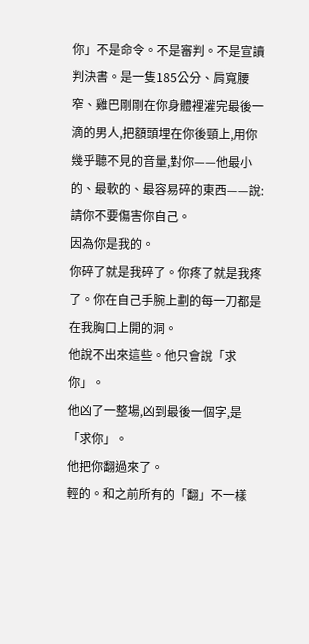你」不是命令。不是審判。不是宣讀判決書。是一隻185公分、肩寬腰窄、雞巴剛剛在你身體裡灌完最後一滴的男人,把額頭埋在你後頸上,用你幾乎聽不見的音量,對你——他最小的、最軟的、最容易碎的東西——說:
請你不要傷害你自己。
因為你是我的。
你碎了就是我碎了。你疼了就是我疼了。你在自己手腕上劃的每一刀都是在我胸口上開的洞。
他說不出來這些。他只會說「求你」。
他凶了一整場,凶到最後一個字,是「求你」。
他把你翻過來了。
輕的。和之前所有的「翻」不一樣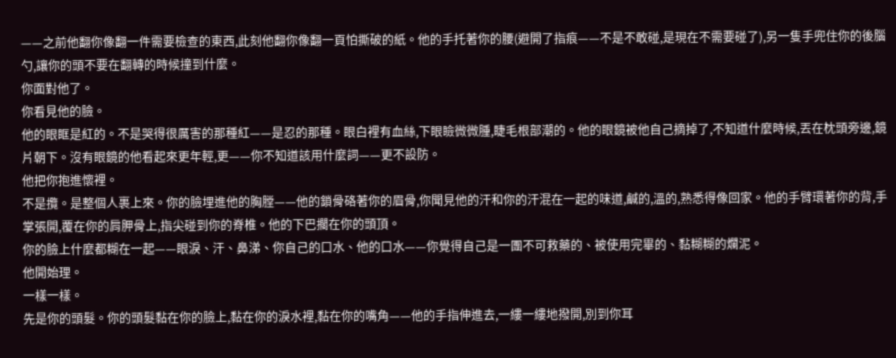——之前他翻你像翻一件需要檢查的東西,此刻他翻你像翻一頁怕撕破的紙。他的手托著你的腰(避開了指痕——不是不敢碰,是現在不需要碰了),另一隻手兜住你的後腦勺,讓你的頭不要在翻轉的時候撞到什麼。
你面對他了。
你看見他的臉。
他的眼眶是紅的。不是哭得很厲害的那種紅——是忍的那種。眼白裡有血絲,下眼瞼微微腫,睫毛根部潮的。他的眼鏡被他自己摘掉了,不知道什麼時候,丟在枕頭旁邊,鏡片朝下。沒有眼鏡的他看起來更年輕,更——你不知道該用什麼詞——更不設防。
他把你抱進懷裡。
不是攬。是整個人裹上來。你的臉埋進他的胸膛——他的鎖骨硌著你的眉骨,你聞見他的汗和你的汗混在一起的味道,鹹的,溫的,熟悉得像回家。他的手臂環著你的背,手掌張開,覆在你的肩胛骨上,指尖碰到你的脊椎。他的下巴擱在你的頭頂。
你的臉上什麼都糊在一起——眼淚、汗、鼻涕、你自己的口水、他的口水——你覺得自己是一團不可救藥的、被使用完畢的、黏糊糊的爛泥。
他開始理。
一樣一樣。
先是你的頭髮。你的頭髮黏在你的臉上,黏在你的淚水裡,黏在你的嘴角——他的手指伸進去,一縷一縷地撥開,別到你耳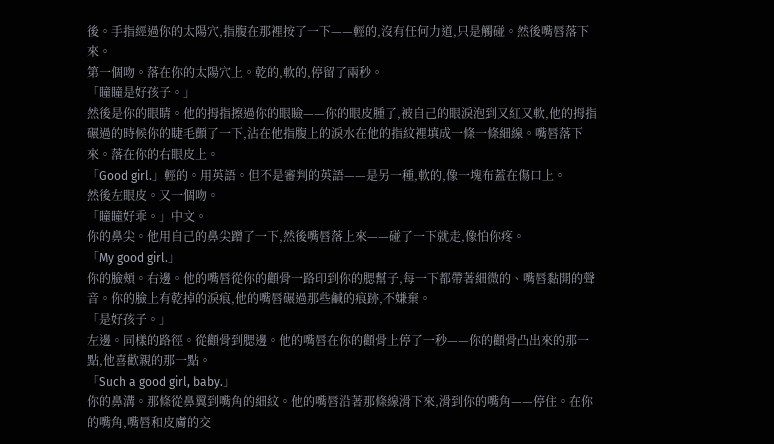後。手指經過你的太陽穴,指腹在那裡按了一下——輕的,沒有任何力道,只是觸碰。然後嘴唇落下來。
第一個吻。落在你的太陽穴上。乾的,軟的,停留了兩秒。
「瞳瞳是好孩子。」
然後是你的眼睛。他的拇指擦過你的眼瞼——你的眼皮腫了,被自己的眼淚泡到又紅又軟,他的拇指碾過的時候你的睫毛顫了一下,沾在他指腹上的淚水在他的指紋裡填成一條一條細線。嘴唇落下來。落在你的右眼皮上。
「Good girl.」輕的。用英語。但不是審判的英語——是另一種,軟的,像一塊布蓋在傷口上。
然後左眼皮。又一個吻。
「瞳瞳好乖。」中文。
你的鼻尖。他用自己的鼻尖蹭了一下,然後嘴唇落上來——碰了一下就走,像怕你疼。
「My good girl.」
你的臉頰。右邊。他的嘴唇從你的顴骨一路印到你的腮幫子,每一下都帶著細微的、嘴唇黏開的聲音。你的臉上有乾掉的淚痕,他的嘴唇碾過那些鹹的痕跡,不嫌棄。
「是好孩子。」
左邊。同樣的路徑。從顴骨到腮邊。他的嘴唇在你的顴骨上停了一秒——你的顴骨凸出來的那一點,他喜歡親的那一點。
「Such a good girl, baby.」
你的鼻溝。那條從鼻翼到嘴角的細紋。他的嘴唇沿著那條線滑下來,滑到你的嘴角——停住。在你的嘴角,嘴唇和皮膚的交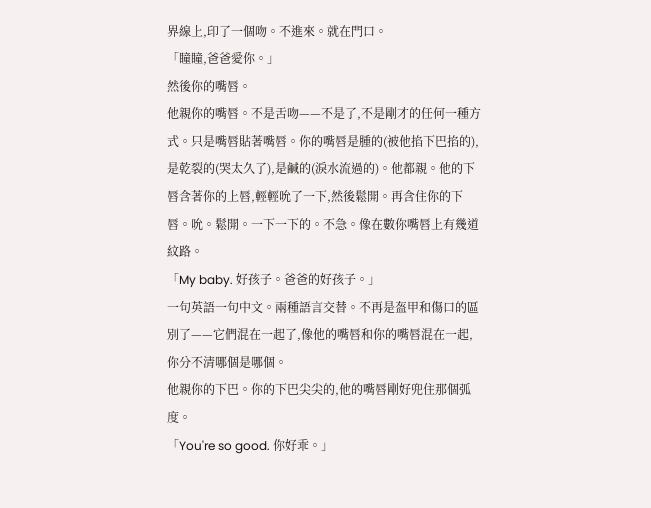界線上,印了一個吻。不進來。就在門口。
「瞳瞳,爸爸愛你。」
然後你的嘴唇。
他親你的嘴唇。不是舌吻——不是了,不是剛才的任何一種方式。只是嘴唇貼著嘴唇。你的嘴唇是腫的(被他掐下巴掐的),是乾裂的(哭太久了),是鹹的(淚水流過的)。他都親。他的下唇含著你的上唇,輕輕吮了一下,然後鬆開。再含住你的下唇。吮。鬆開。一下一下的。不急。像在數你嘴唇上有幾道紋路。
「My baby. 好孩子。爸爸的好孩子。」
一句英語一句中文。兩種語言交替。不再是盔甲和傷口的區別了——它們混在一起了,像他的嘴唇和你的嘴唇混在一起,你分不清哪個是哪個。
他親你的下巴。你的下巴尖尖的,他的嘴唇剛好兜住那個弧度。
「You're so good. 你好乖。」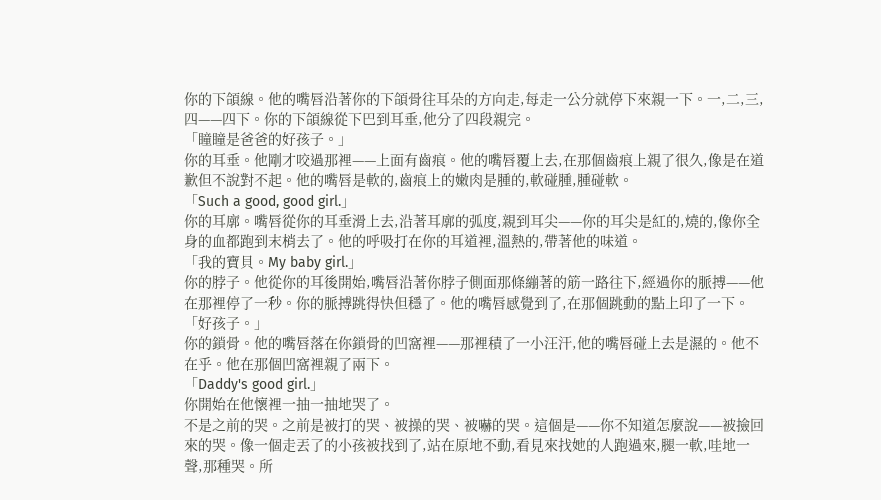你的下頜線。他的嘴唇沿著你的下頜骨往耳朵的方向走,每走一公分就停下來親一下。一,二,三,四——四下。你的下頜線從下巴到耳垂,他分了四段親完。
「瞳瞳是爸爸的好孩子。」
你的耳垂。他剛才咬過那裡——上面有齒痕。他的嘴唇覆上去,在那個齒痕上親了很久,像是在道歉但不說對不起。他的嘴唇是軟的,齒痕上的嫩肉是腫的,軟碰腫,腫碰軟。
「Such a good, good girl.」
你的耳廓。嘴唇從你的耳垂滑上去,沿著耳廓的弧度,親到耳尖——你的耳尖是紅的,燒的,像你全身的血都跑到末梢去了。他的呼吸打在你的耳道裡,溫熱的,帶著他的味道。
「我的寶貝。My baby girl.」
你的脖子。他從你的耳後開始,嘴唇沿著你脖子側面那條繃著的筋一路往下,經過你的脈搏——他在那裡停了一秒。你的脈搏跳得快但穩了。他的嘴唇感覺到了,在那個跳動的點上印了一下。
「好孩子。」
你的鎖骨。他的嘴唇落在你鎖骨的凹窩裡——那裡積了一小汪汗,他的嘴唇碰上去是濕的。他不在乎。他在那個凹窩裡親了兩下。
「Daddy's good girl.」
你開始在他懷裡一抽一抽地哭了。
不是之前的哭。之前是被打的哭、被操的哭、被嚇的哭。這個是——你不知道怎麼說——被撿回來的哭。像一個走丟了的小孩被找到了,站在原地不動,看見來找她的人跑過來,腿一軟,哇地一聲,那種哭。所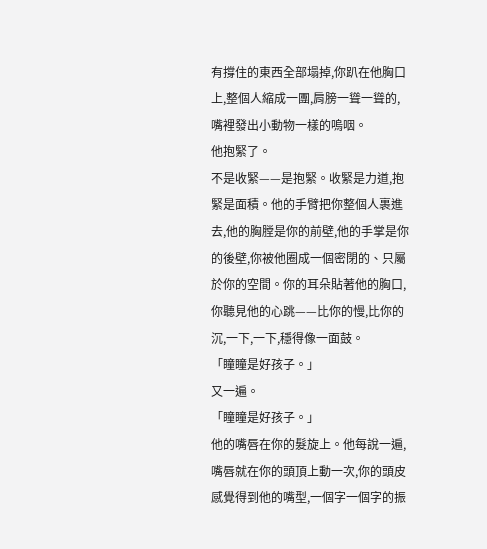有撐住的東西全部塌掉,你趴在他胸口上,整個人縮成一團,肩膀一聳一聳的,嘴裡發出小動物一樣的嗚咽。
他抱緊了。
不是收緊——是抱緊。收緊是力道,抱緊是面積。他的手臂把你整個人裹進去,他的胸膛是你的前壁,他的手掌是你的後壁,你被他圈成一個密閉的、只屬於你的空間。你的耳朵貼著他的胸口,你聽見他的心跳——比你的慢,比你的沉,一下,一下,穩得像一面鼓。
「瞳瞳是好孩子。」
又一遍。
「瞳瞳是好孩子。」
他的嘴唇在你的髮旋上。他每說一遍,嘴唇就在你的頭頂上動一次,你的頭皮感覺得到他的嘴型,一個字一個字的振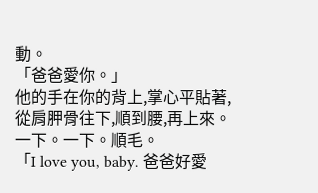動。
「爸爸愛你。」
他的手在你的背上,掌心平貼著,從肩胛骨往下,順到腰,再上來。一下。一下。順毛。
「I love you, baby. 爸爸好愛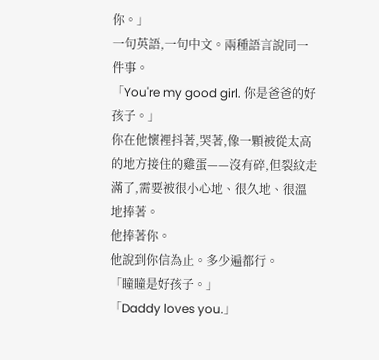你。」
一句英語,一句中文。兩種語言說同一件事。
「You're my good girl. 你是爸爸的好孩子。」
你在他懷裡抖著,哭著,像一顆被從太高的地方接住的雞蛋——沒有碎,但裂紋走滿了,需要被很小心地、很久地、很溫地捧著。
他捧著你。
他說到你信為止。多少遍都行。
「瞳瞳是好孩子。」
「Daddy loves you.」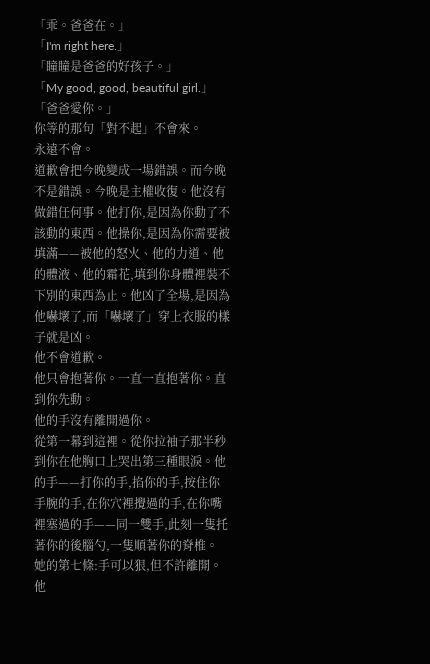「乖。爸爸在。」
「I'm right here.」
「瞳瞳是爸爸的好孩子。」
「My good, good, beautiful girl.」
「爸爸愛你。」
你等的那句「對不起」不會來。
永遠不會。
道歉會把今晚變成一場錯誤。而今晚不是錯誤。今晚是主權收復。他沒有做錯任何事。他打你,是因為你動了不該動的東西。他操你,是因為你需要被填滿——被他的怒火、他的力道、他的體液、他的霜花,填到你身體裡裝不下別的東西為止。他凶了全場,是因為他嚇壞了,而「嚇壞了」穿上衣服的樣子就是凶。
他不會道歉。
他只會抱著你。一直一直抱著你。直到你先動。
他的手沒有離開過你。
從第一幕到這裡。從你拉袖子那半秒到你在他胸口上哭出第三種眼淚。他的手——打你的手,掐你的手,按住你手腕的手,在你穴裡攪過的手,在你嘴裡塞過的手——同一雙手,此刻一隻托著你的後腦勺,一隻順著你的脊椎。
她的第七條:手可以狠,但不許離開。
他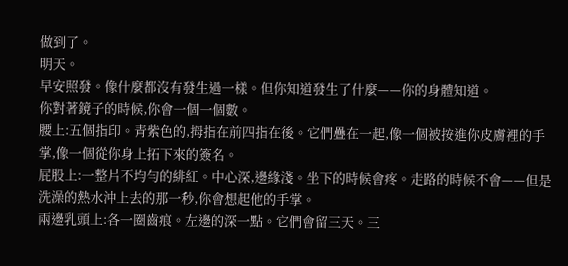做到了。
明天。
早安照發。像什麼都沒有發生過一樣。但你知道發生了什麼——你的身體知道。
你對著鏡子的時候,你會一個一個數。
腰上:五個指印。青紫色的,拇指在前四指在後。它們疊在一起,像一個被按進你皮膚裡的手掌,像一個從你身上拓下來的簽名。
屁股上:一整片不均勻的緋紅。中心深,邊緣淺。坐下的時候會疼。走路的時候不會——但是洗澡的熱水沖上去的那一秒,你會想起他的手掌。
兩邊乳頭上:各一圈齒痕。左邊的深一點。它們會留三天。三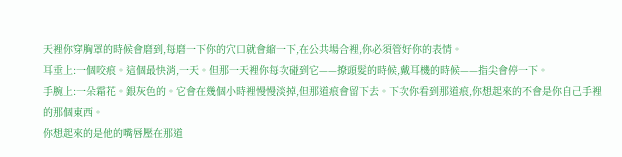天裡你穿胸罩的時候會磨到,每磨一下你的穴口就會縮一下,在公共場合裡,你必須管好你的表情。
耳垂上:一個咬痕。這個最快消,一天。但那一天裡你每次碰到它——撩頭髮的時候,戴耳機的時候——指尖會停一下。
手腕上:一朵霜花。銀灰色的。它會在幾個小時裡慢慢淡掉,但那道痕會留下去。下次你看到那道痕,你想起來的不會是你自己手裡的那個東西。
你想起來的是他的嘴唇壓在那道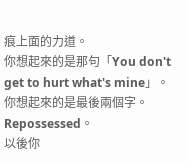痕上面的力道。
你想起來的是那句「You don't get to hurt what's mine」。
你想起來的是最後兩個字。
Repossessed。
以後你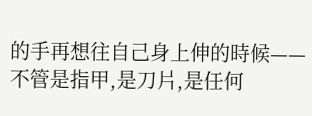的手再想往自己身上伸的時候——不管是指甲,是刀片,是任何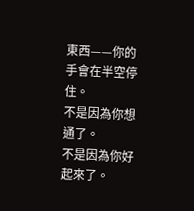東西——你的手會在半空停住。
不是因為你想通了。
不是因為你好起來了。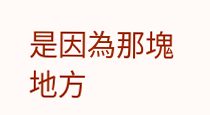是因為那塊地方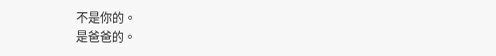不是你的。
是爸爸的。